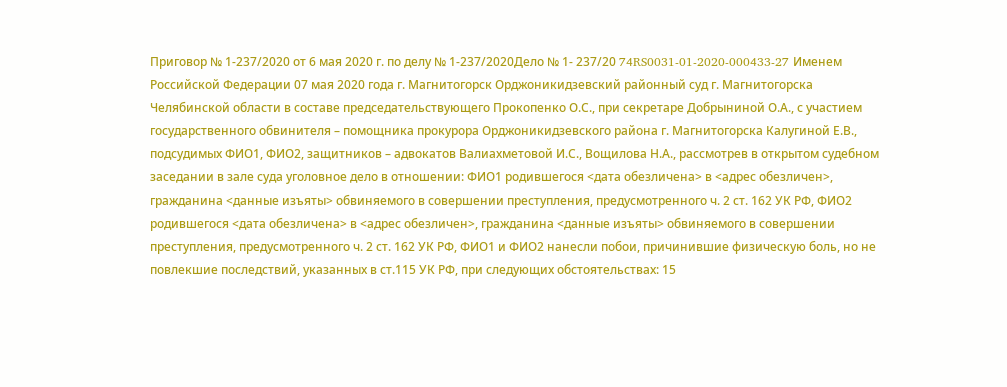Приговор № 1-237/2020 от 6 мая 2020 г. по делу № 1-237/2020Дело № 1- 237/20 74RS0031-01-2020-000433-27 Именем Российской Федерации 07 мая 2020 года г. Магнитогорск Орджоникидзевский районный суд г. Магнитогорска Челябинской области в составе председательствующего Прокопенко О.С., при секретаре Добрыниной О.А., с участием государственного обвинителя – помощника прокурора Орджоникидзевского района г. Магнитогорска Калугиной Е.В., подсудимых ФИО1, ФИО2, защитников – адвокатов Валиахметовой И.С., Вощилова Н.А., рассмотрев в открытом судебном заседании в зале суда уголовное дело в отношении: ФИО1 родившегося <дата обезличена> в <адрес обезличен>, гражданина <данные изъяты> обвиняемого в совершении преступления, предусмотренного ч. 2 ст. 162 УК РФ, ФИО2 родившегося <дата обезличена> в <адрес обезличен>, гражданина <данные изъяты> обвиняемого в совершении преступления, предусмотренного ч. 2 ст. 162 УК РФ, ФИО1 и ФИО2 нанесли побои, причинившие физическую боль, но не повлекшие последствий, указанных в ст.115 УК РФ, при следующих обстоятельствах: 15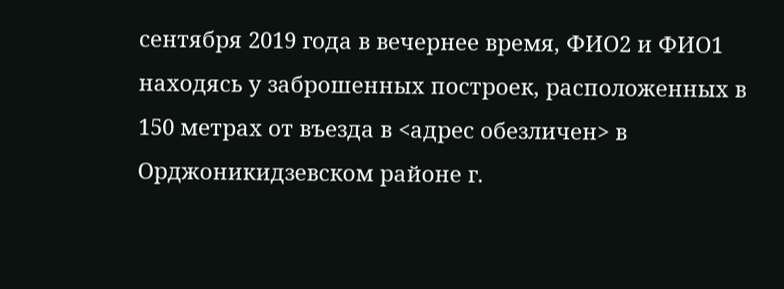сентября 2019 года в вечернее время, ФИО2 и ФИО1 находясь у заброшенных построек, расположенных в 150 метрах от въезда в <адрес обезличен> в Орджоникидзевском районе г.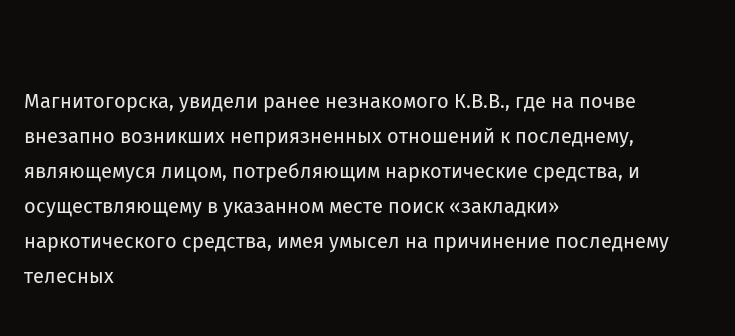Магнитогорска, увидели ранее незнакомого К.В.В., где на почве внезапно возникших неприязненных отношений к последнему, являющемуся лицом, потребляющим наркотические средства, и осуществляющему в указанном месте поиск «закладки» наркотического средства, имея умысел на причинение последнему телесных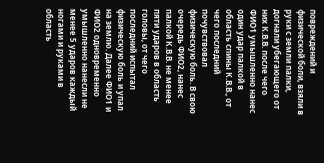повреждений и физической боли, взяли в руки с земли палки, догнали убегающего от них К.В.В. после чего ФИО1 умышленно нанес один удар палкой в область спины К.В.В., от чего последний почувствовал физическую боль. В свою очередь ФИО2, нанес палкой К.В.В. не менее пяти ударов в область головы, от чего последний испытал физическую боль и упал на землю. Далее ФИО1 и ФИО2 одновременно умышленно нанесли не менее 5 ударов каждый ногами и руками в область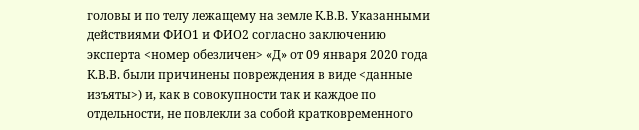головы и по телу лежащему на земле К.В.В. Указанными действиями ФИО1 и ФИО2 согласно заключению эксперта <номер обезличен> «Д» от 09 января 2020 года К.В.В. были причинены повреждения в виде <данные изъяты>) и, как в совокупности так и каждое по отдельности, не повлекли за собой кратковременного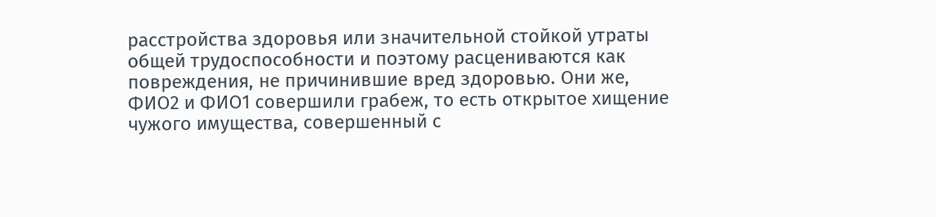расстройства здоровья или значительной стойкой утраты общей трудоспособности и поэтому расцениваются как повреждения, не причинившие вред здоровью. Они же, ФИО2 и ФИО1 совершили грабеж, то есть открытое хищение чужого имущества, совершенный с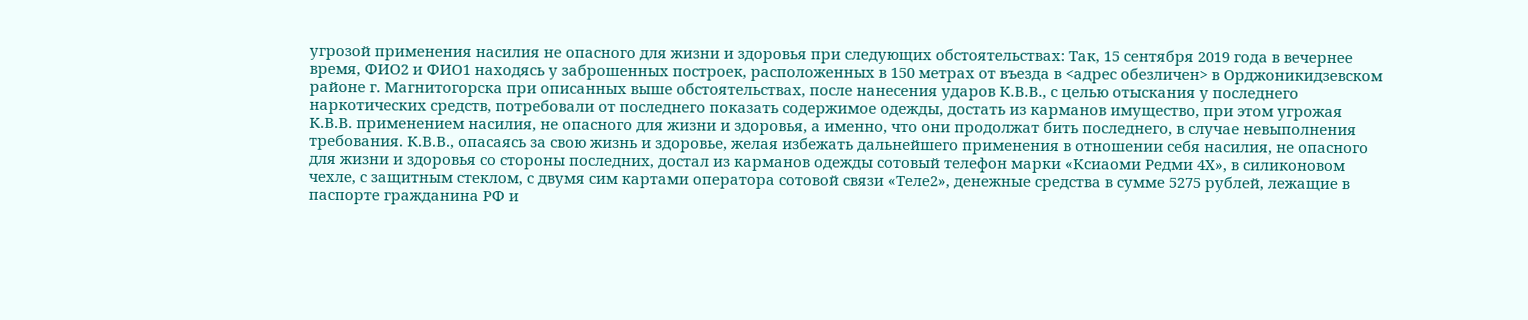угрозой применения насилия не опасного для жизни и здоровья при следующих обстоятельствах: Так, 15 сентября 2019 года в вечернее время, ФИО2 и ФИО1 находясь у заброшенных построек, расположенных в 150 метрах от въезда в <адрес обезличен> в Орджоникидзевском районе г. Магнитогорска при описанных выше обстоятельствах, после нанесения ударов К.В.В., с целью отыскания у последнего наркотических средств, потребовали от последнего показать содержимое одежды, достать из карманов имущество, при этом угрожая К.В.В. применением насилия, не опасного для жизни и здоровья, а именно, что они продолжат бить последнего, в случае невыполнения требования. К.В.В., опасаясь за свою жизнь и здоровье, желая избежать дальнейшего применения в отношении себя насилия, не опасного для жизни и здоровья со стороны последних, достал из карманов одежды сотовый телефон марки «Ксиаоми Редми 4Х», в силиконовом чехле, с защитным стеклом, с двумя сим картами оператора сотовой связи «Теле2», денежные средства в сумме 5275 рублей, лежащие в паспорте гражданина РФ и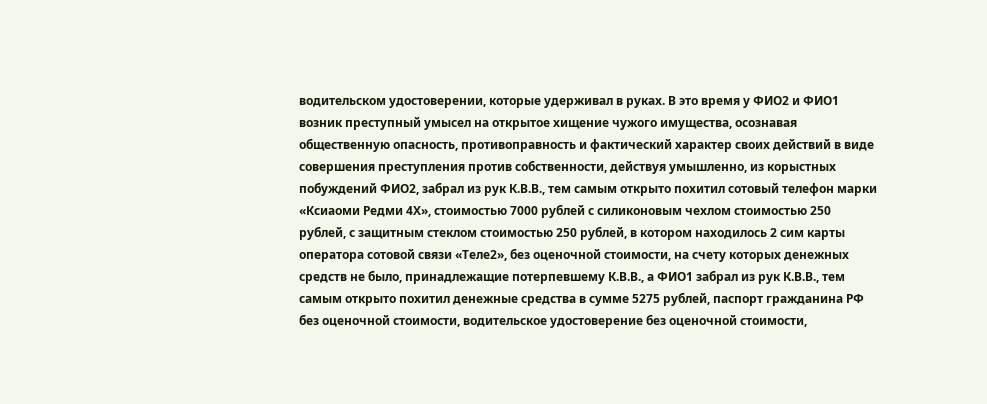водительском удостоверении, которые удерживал в руках. В это время у ФИО2 и ФИО1 возник преступный умысел на открытое хищение чужого имущества, осознавая общественную опасность, противоправность и фактический характер своих действий в виде совершения преступления против собственности, действуя умышленно, из корыстных побуждений ФИО2, забрал из рук К.В.В., тем самым открыто похитил сотовый телефон марки «Ксиаоми Редми 4Х», стоимостью 7000 рублей с силиконовым чехлом стоимостью 250 рублей, с защитным стеклом стоимостью 250 рублей, в котором находилось 2 сим карты оператора сотовой связи «Теле2», без оценочной стоимости, на счету которых денежных средств не было, принадлежащие потерпевшему К.В.В., а ФИО1 забрал из рук К.В.В., тем самым открыто похитил денежные средства в сумме 5275 рублей, паспорт гражданина РФ без оценочной стоимости, водительское удостоверение без оценочной стоимости,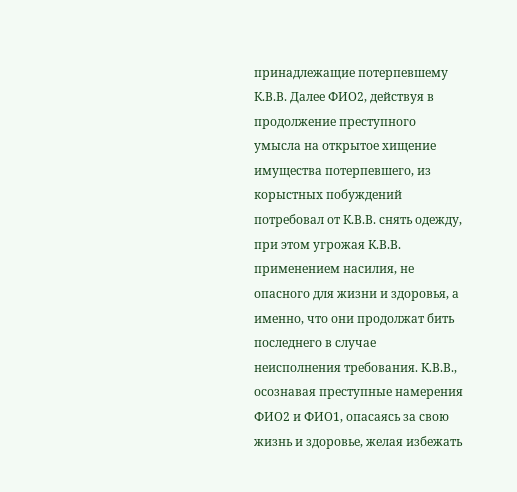принадлежащие потерпевшему К.В.В. Далее ФИО2, действуя в продолжение преступного умысла на открытое хищение имущества потерпевшего, из корыстных побуждений потребовал от К.В.В. снять одежду, при этом угрожая К.В.В. применением насилия, не опасного для жизни и здоровья, а именно, что они продолжат бить последнего в случае неисполнения требования. К.В.В., осознавая преступные намерения ФИО2 и ФИО1, опасаясь за свою жизнь и здоровье, желая избежать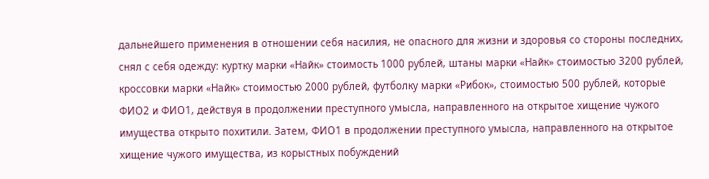дальнейшего применения в отношении себя насилия, не опасного для жизни и здоровья со стороны последних, снял с себя одежду: куртку марки «Найк» стоимость 1000 рублей, штаны марки «Найк» стоимостью 3200 рублей, кроссовки марки «Найк» стоимостью 2000 рублей, футболку марки «Рибок», стоимостью 500 рублей, которые ФИО2 и ФИО1, действуя в продолжении преступного умысла, направленного на открытое хищение чужого имущества открыто похитили. Затем, ФИО1 в продолжении преступного умысла, направленного на открытое хищение чужого имущества, из корыстных побуждений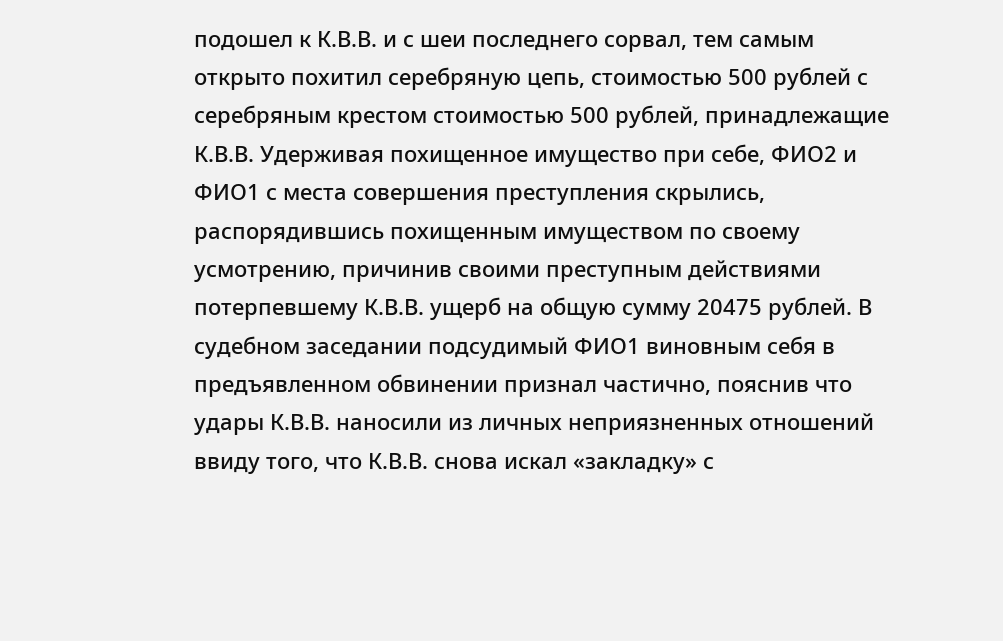подошел к К.В.В. и с шеи последнего сорвал, тем самым открыто похитил серебряную цепь, стоимостью 500 рублей с серебряным крестом стоимостью 500 рублей, принадлежащие К.В.В. Удерживая похищенное имущество при себе, ФИО2 и ФИО1 с места совершения преступления скрылись, распорядившись похищенным имуществом по своему усмотрению, причинив своими преступным действиями потерпевшему К.В.В. ущерб на общую сумму 20475 рублей. В судебном заседании подсудимый ФИО1 виновным себя в предъявленном обвинении признал частично, пояснив что удары К.В.В. наносили из личных неприязненных отношений ввиду того, что К.В.В. снова искал «закладку» с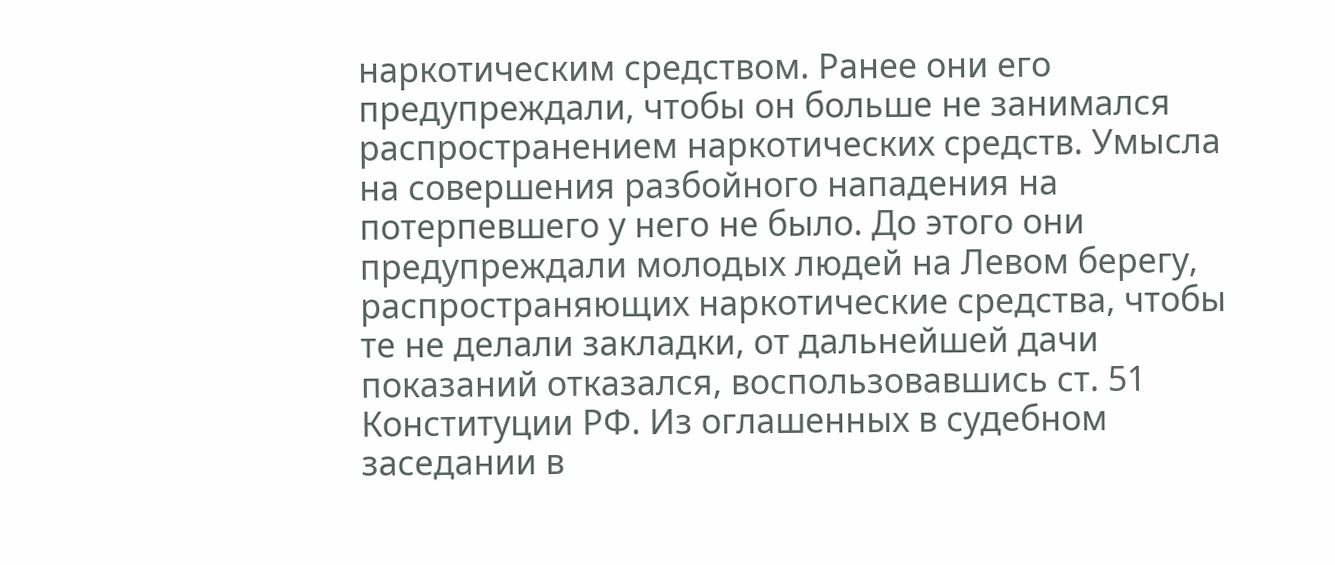наркотическим средством. Ранее они его предупреждали, чтобы он больше не занимался распространением наркотических средств. Умысла на совершения разбойного нападения на потерпевшего у него не было. До этого они предупреждали молодых людей на Левом берегу, распространяющих наркотические средства, чтобы те не делали закладки, от дальнейшей дачи показаний отказался, воспользовавшись ст. 51 Конституции РФ. Из оглашенных в судебном заседании в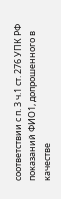соответствии с п. 3 ч.1 ст. 276 УПК РФ показаний ФИО1, допрошенного в качестве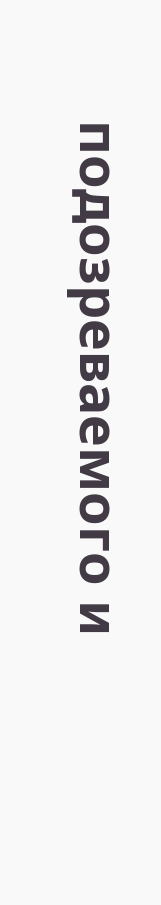подозреваемого и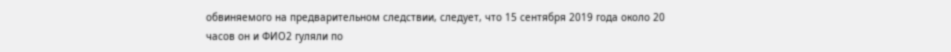обвиняемого на предварительном следствии, следует, что 15 сентября 2019 года около 20 часов он и ФИО2 гуляли по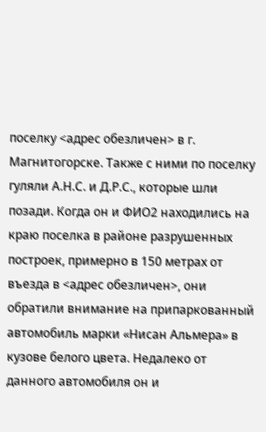поселку <адрес обезличен> в г. Магнитогорске. Также с ними по поселку гуляли А.Н.С. и Д.Р.С., которые шли позади. Когда он и ФИО2 находились на краю поселка в районе разрушенных построек, примерно в 150 метрах от въезда в <адрес обезличен>, они обратили внимание на припаркованный автомобиль марки «Нисан Альмера» в кузове белого цвета. Недалеко от данного автомобиля он и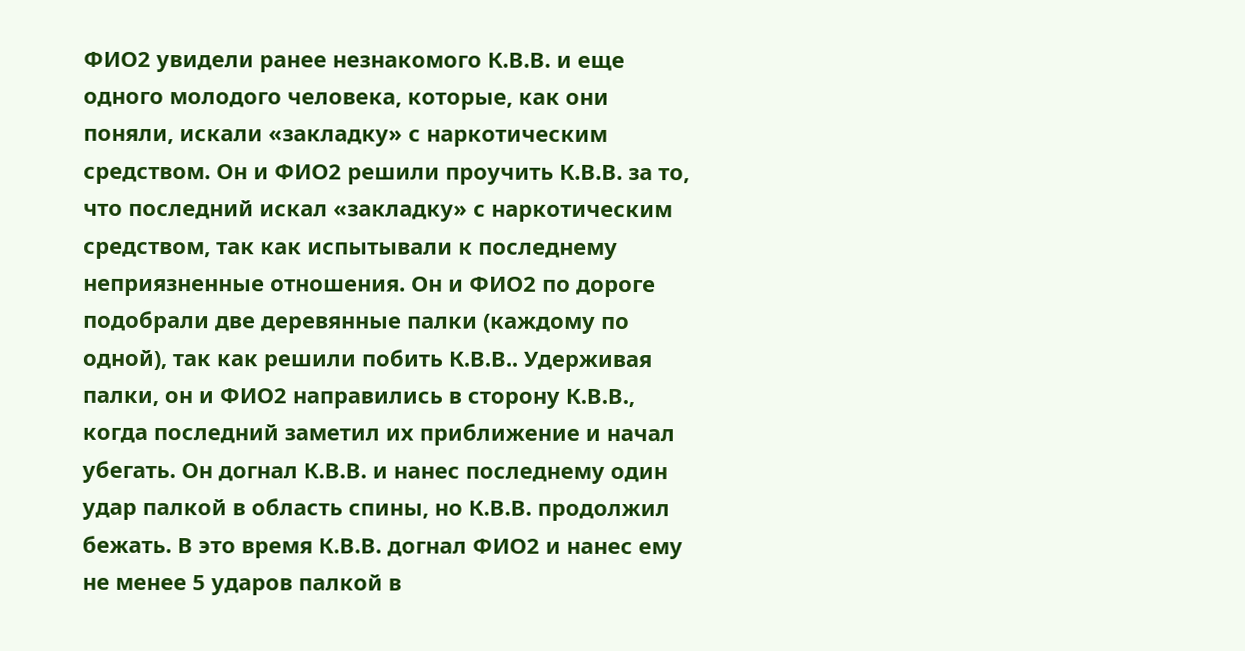ФИО2 увидели ранее незнакомого К.В.В. и еще одного молодого человека, которые, как они поняли, искали «закладку» с наркотическим средством. Он и ФИО2 решили проучить К.В.В. за то, что последний искал «закладку» с наркотическим средством, так как испытывали к последнему неприязненные отношения. Он и ФИО2 по дороге подобрали две деревянные палки (каждому по одной), так как решили побить К.В.В.. Удерживая палки, он и ФИО2 направились в сторону К.В.В., когда последний заметил их приближение и начал убегать. Он догнал К.В.В. и нанес последнему один удар палкой в область спины, но К.В.В. продолжил бежать. В это время К.В.В. догнал ФИО2 и нанес ему не менее 5 ударов палкой в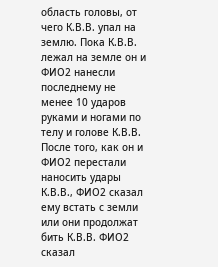область головы, от чего К.В.В. упал на землю. Пока К.В.В. лежал на земле он и ФИО2 нанесли последнему не менее 10 ударов руками и ногами по телу и голове К.В.В. После того, как он и ФИО2 перестали наносить удары К.В.В., ФИО2 сказал ему встать с земли или они продолжат бить К.В.В. ФИО2 сказал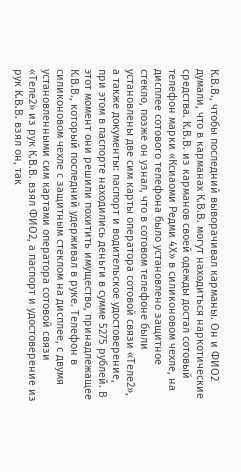К.В.В., чтобы последний выворачивал карманы. Он и ФИО2 думали, что в карманах К.В.В. могут находиться наркотические средства. К.В.В. из карманов своей одежды достал сотовый телефон марки «Ксиаоми Редми 4Х» в силиконовом чехле, на дисплее сотового телефона было установлено защитное стекло, позже он узнал, что в сотовом телефоне были установлены две сим карты оператора сотовой связи «Теле2», а также документы: паспорт и водительское удостоверение, при этом в паспорте находились деньги в сумме 5275 рублей. В этот момент они решили похитить имущество, принадлежащее К.В.В., который последний удерживал в руке. Телефон в силиконовом чехле с защитным стеклом на дисплее, с двумя установленными сим картами оператора сотовой связи «Теле2» из рук К.В.В. взял ФИО2, а паспорт и удостоверение из рук К.В.В. взял он, так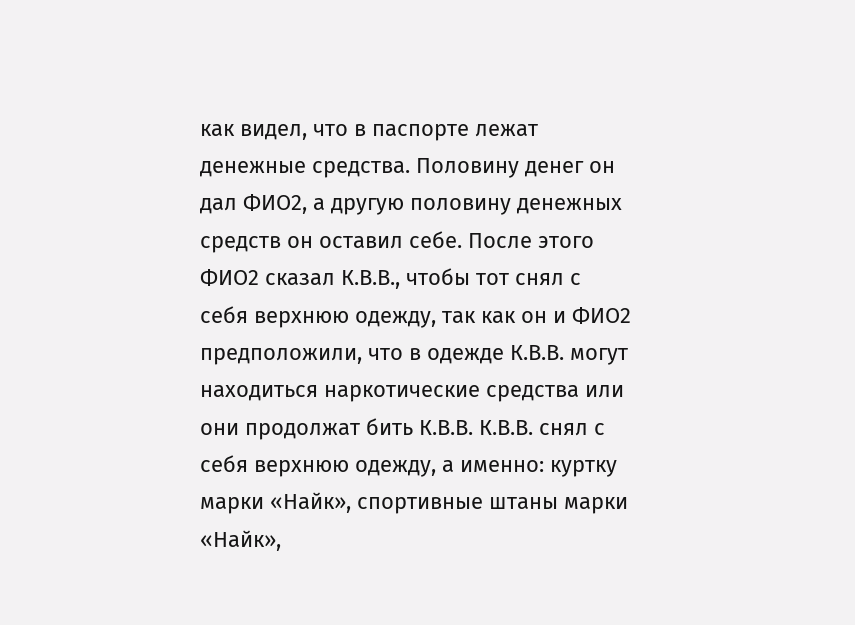как видел, что в паспорте лежат денежные средства. Половину денег он дал ФИО2, а другую половину денежных средств он оставил себе. После этого ФИО2 сказал К.В.В., чтобы тот снял с себя верхнюю одежду, так как он и ФИО2 предположили, что в одежде К.В.В. могут находиться наркотические средства или они продолжат бить К.В.В. К.В.В. снял с себя верхнюю одежду, а именно: куртку марки «Найк», спортивные штаны марки «Найк»,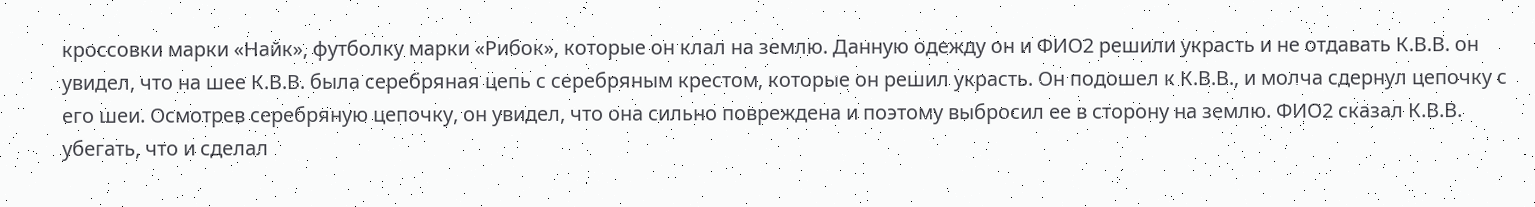кроссовки марки «Найк», футболку марки «Рибок», которые он клал на землю. Данную одежду он и ФИО2 решили украсть и не отдавать К.В.В. он увидел, что на шее К.В.В. была серебряная цепь с серебряным крестом, которые он решил украсть. Он подошел к К.В.В., и молча сдернул цепочку с его шеи. Осмотрев серебряную цепочку, он увидел, что она сильно повреждена и поэтому выбросил ее в сторону на землю. ФИО2 сказал К.В.В. убегать, что и сделал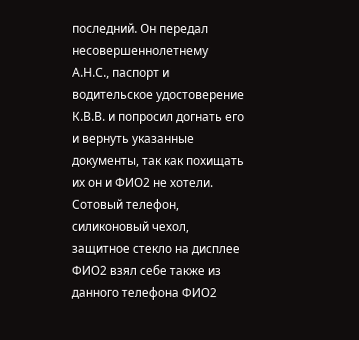последний. Он передал несовершеннолетнему А.Н.С., паспорт и водительское удостоверение К.В.В. и попросил догнать его и вернуть указанные документы, так как похищать их он и ФИО2 не хотели. Сотовый телефон, силиконовый чехол, защитное стекло на дисплее ФИО2 взял себе также из данного телефона ФИО2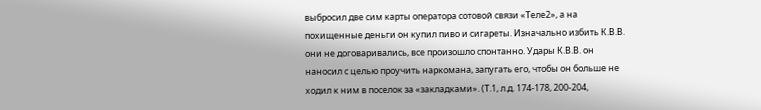выбросил две сим карты оператора сотовой связи «Теле2», а на похищенные деньги он купил пиво и сигареты. Изначально избить К.В.В. они не договаривались, все произошло спонтанно. Удары К.В.В. он наносил с целью проучить наркомана, запугать его, чтобы он больше не ходил к ним в поселок за «закладками». (Т.1, л.д. 174-178, 200-204,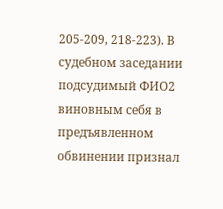205-209, 218-223). В судебном заседании подсудимый ФИО2 виновным себя в предъявленном обвинении признал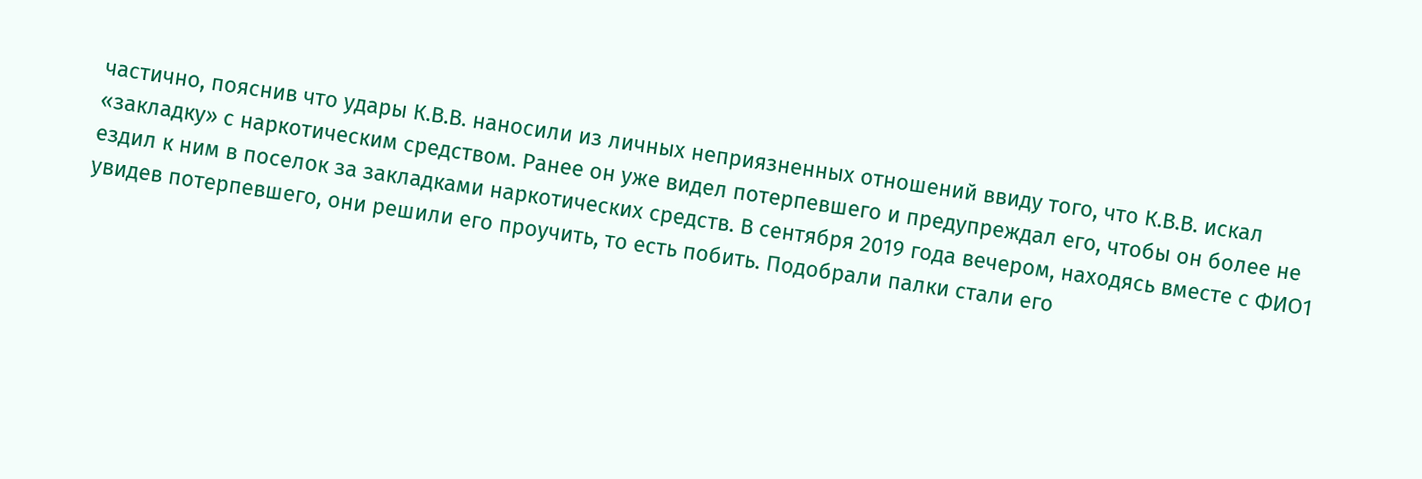частично, пояснив что удары К.В.В. наносили из личных неприязненных отношений ввиду того, что К.В.В. искал «закладку» с наркотическим средством. Ранее он уже видел потерпевшего и предупреждал его, чтобы он более не ездил к ним в поселок за закладками наркотических средств. В сентября 2019 года вечером, находясь вместе с ФИО1 увидев потерпевшего, они решили его проучить, то есть побить. Подобрали палки стали его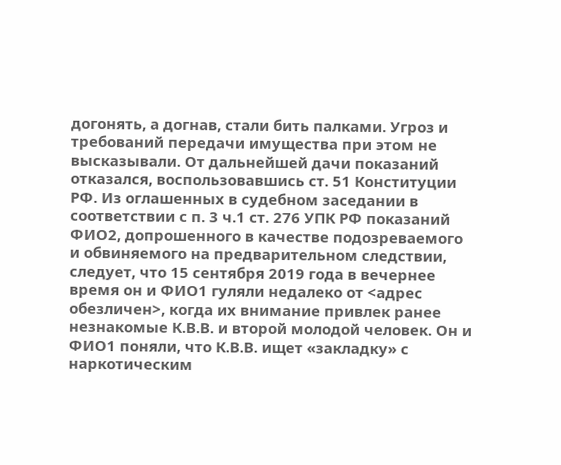догонять, а догнав, стали бить палками. Угроз и требований передачи имущества при этом не высказывали. От дальнейшей дачи показаний отказался, воспользовавшись ст. 51 Конституции РФ. Из оглашенных в судебном заседании в соответствии с п. 3 ч.1 ст. 276 УПК РФ показаний ФИО2, допрошенного в качестве подозреваемого и обвиняемого на предварительном следствии, следует, что 15 сентября 2019 года в вечернее время он и ФИО1 гуляли недалеко от <адрес обезличен>, когда их внимание привлек ранее незнакомые К.В.В. и второй молодой человек. Он и ФИО1 поняли, что К.В.В. ищет «закладку» с наркотическим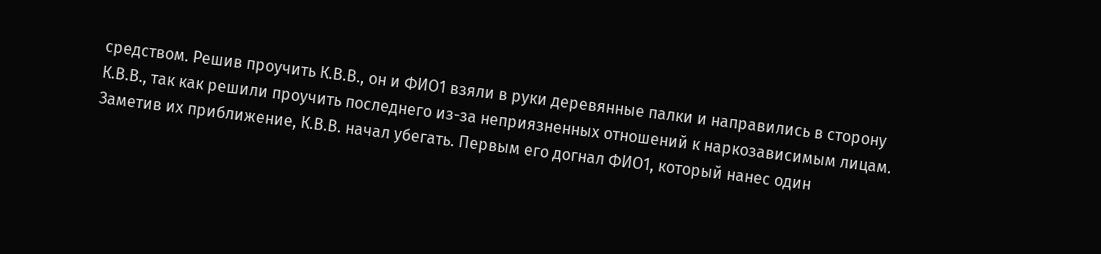средством. Решив проучить К.В.В., он и ФИО1 взяли в руки деревянные палки и направились в сторону К.В.В., так как решили проучить последнего из-за неприязненных отношений к наркозависимым лицам. Заметив их приближение, К.В.В. начал убегать. Первым его догнал ФИО1, который нанес один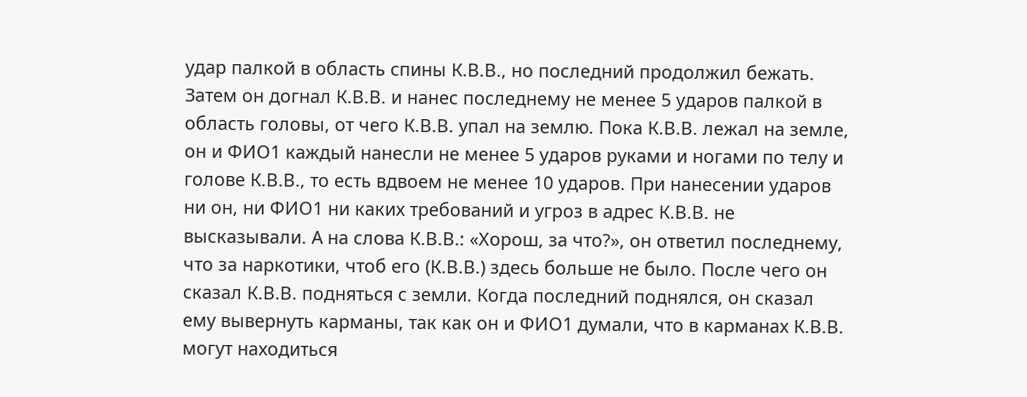удар палкой в область спины К.В.В., но последний продолжил бежать. Затем он догнал К.В.В. и нанес последнему не менее 5 ударов палкой в область головы, от чего К.В.В. упал на землю. Пока К.В.В. лежал на земле, он и ФИО1 каждый нанесли не менее 5 ударов руками и ногами по телу и голове К.В.В., то есть вдвоем не менее 10 ударов. При нанесении ударов ни он, ни ФИО1 ни каких требований и угроз в адрес К.В.В. не высказывали. А на слова К.В.В.: «Хорош, за что?», он ответил последнему, что за наркотики, чтоб его (К.В.В.) здесь больше не было. После чего он сказал К.В.В. подняться с земли. Когда последний поднялся, он сказал ему вывернуть карманы, так как он и ФИО1 думали, что в карманах К.В.В. могут находиться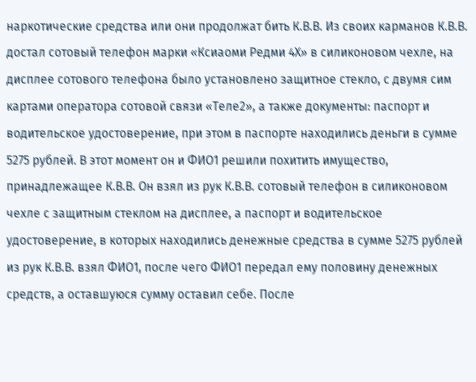наркотические средства или они продолжат бить К.В.В. Из своих карманов К.В.В. достал сотовый телефон марки «Ксиаоми Редми 4Х» в силиконовом чехле, на дисплее сотового телефона было установлено защитное стекло, с двумя сим картами оператора сотовой связи «Теле2», а также документы: паспорт и водительское удостоверение, при этом в паспорте находились деньги в сумме 5275 рублей. В этот момент он и ФИО1 решили похитить имущество, принадлежащее К.В.В. Он взял из рук К.В.В. сотовый телефон в силиконовом чехле с защитным стеклом на дисплее, а паспорт и водительское удостоверение, в которых находились денежные средства в сумме 5275 рублей из рук К.В.В. взял ФИО1, после чего ФИО1 передал ему половину денежных средств, а оставшуюся сумму оставил себе. После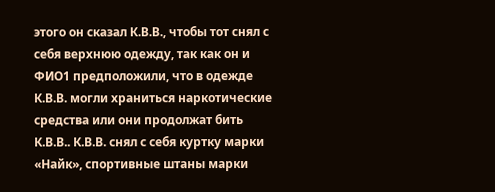этого он сказал К.В.В., чтобы тот снял с себя верхнюю одежду, так как он и ФИО1 предположили, что в одежде К.В.В. могли храниться наркотические средства или они продолжат бить К.В.В.. К.В.В. снял с себя куртку марки «Найк», спортивные штаны марки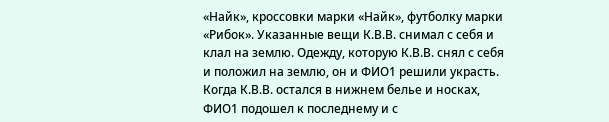«Найк», кроссовки марки «Найк», футболку марки «Рибок». Указанные вещи К.В.В. снимал с себя и клал на землю. Одежду, которую К.В.В. снял с себя и положил на землю, он и ФИО1 решили украсть. Когда К.В.В. остался в нижнем белье и носках, ФИО1 подошел к последнему и с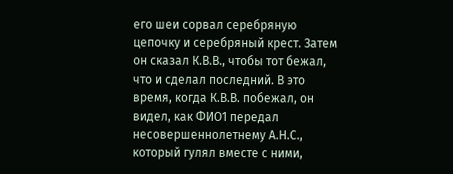его шеи сорвал серебряную цепочку и серебряный крест. Затем он сказал К.В.В., чтобы тот бежал, что и сделал последний. В это время, когда К.В.В. побежал, он видел, как ФИО1 передал несовершеннолетнему А.Н.С., который гулял вместе с ними,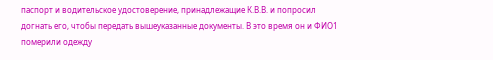паспорт и водительское удостоверение, принадлежащие К.В.В. и попросил догнать его, чтобы передать вышеуказанные документы. В это время он и ФИО1 померили одежду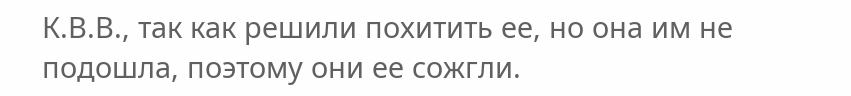К.В.В., так как решили похитить ее, но она им не подошла, поэтому они ее сожгли.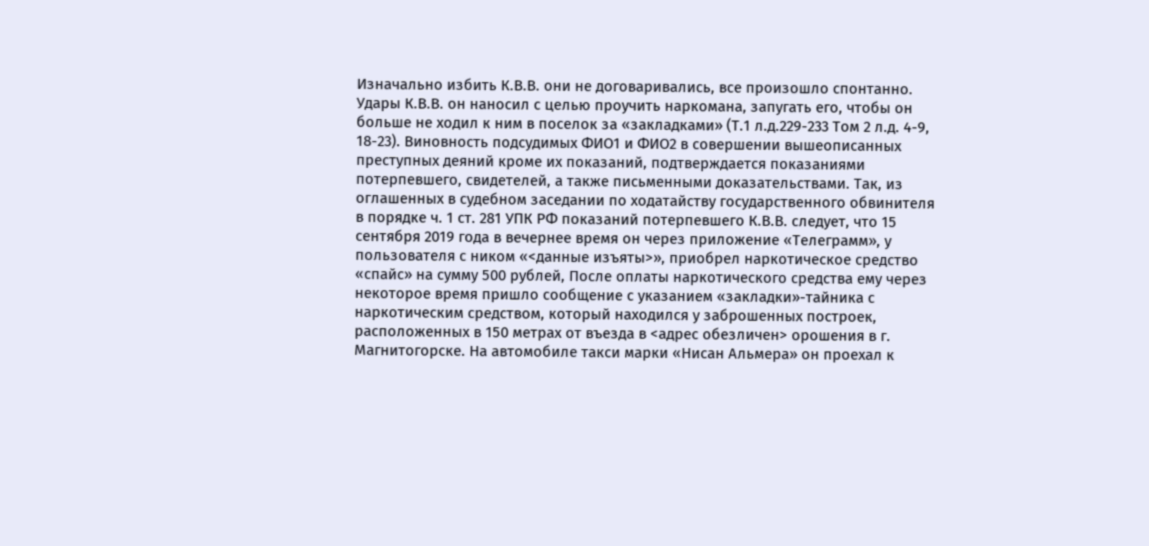Изначально избить К.В.В. они не договаривались, все произошло спонтанно. Удары К.В.В. он наносил с целью проучить наркомана, запугать его, чтобы он больше не ходил к ним в поселок за «закладками» (Т.1 л.д.229-233 Том 2 л.д. 4-9, 18-23). Виновность подсудимых ФИО1 и ФИО2 в совершении вышеописанных преступных деяний кроме их показаний, подтверждается показаниями потерпевшего, свидетелей, а также письменными доказательствами. Так, из оглашенных в судебном заседании по ходатайству государственного обвинителя в порядке ч. 1 ст. 281 УПК РФ показаний потерпевшего К.В.В. следует, что 15 сентября 2019 года в вечернее время он через приложение «Телеграмм», у пользователя с ником «<данные изъяты>», приобрел наркотическое средство «спайс» на сумму 500 рублей, После оплаты наркотического средства ему через некоторое время пришло сообщение с указанием «закладки»-тайника с наркотическим средством, который находился у заброшенных построек, расположенных в 150 метрах от въезда в <адрес обезличен> орошения в г. Магнитогорске. На автомобиле такси марки «Нисан Альмера» он проехал к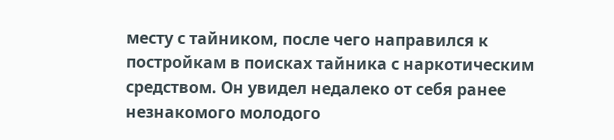месту с тайником, после чего направился к постройкам в поисках тайника с наркотическим средством. Он увидел недалеко от себя ранее незнакомого молодого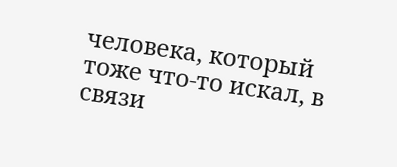человека, который тоже что-то искал, в связи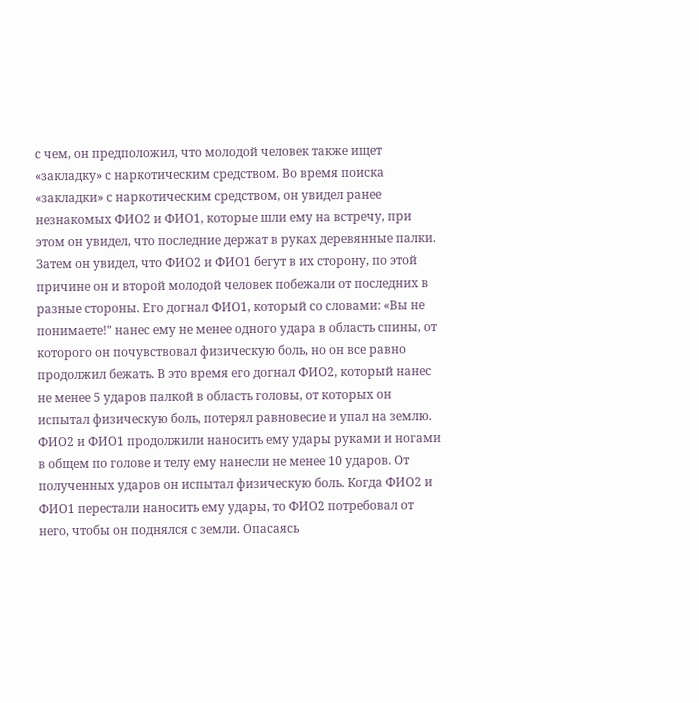с чем, он предположил, что молодой человек также ищет «закладку» с наркотическим средством. Во время поиска «закладки» с наркотическим средством, он увидел ранее незнакомых ФИО2 и ФИО1, которые шли ему на встречу, при этом он увидел, что последние держат в руках деревянные палки. Затем он увидел, что ФИО2 и ФИО1 бегут в их сторону, по этой причине он и второй молодой человек побежали от последних в разные стороны. Его догнал ФИО1, который со словами: «Вы не понимаете!" нанес ему не менее одного удара в область спины, от которого он почувствовал физическую боль, но он все равно продолжил бежать. В это время его догнал ФИО2, который нанес не менее 5 ударов палкой в область головы, от которых он испытал физическую боль, потерял равновесие и упал на землю. ФИО2 и ФИО1 продолжили наносить ему удары руками и ногами в общем по голове и телу ему нанесли не менее 10 ударов. От полученных ударов он испытал физическую боль. Когда ФИО2 и ФИО1 перестали наносить ему удары, то ФИО2 потребовал от него, чтобы он поднялся с земли. Опасаясь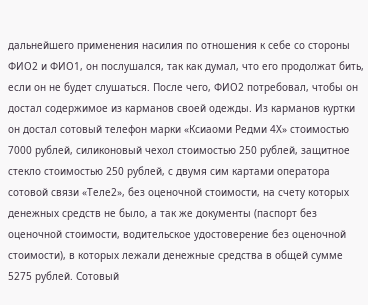дальнейшего применения насилия по отношения к себе со стороны ФИО2 и ФИО1, он послушался, так как думал, что его продолжат бить, если он не будет слушаться. После чего, ФИО2 потребовал, чтобы он достал содержимое из карманов своей одежды. Из карманов куртки он достал сотовый телефон марки «Ксиаоми Редми 4Х» стоимостью 7000 рублей, силиконовый чехол стоимостью 250 рублей, защитное стекло стоимостью 250 рублей, с двумя сим картами оператора сотовой связи «Теле2», без оценочной стоимости, на счету которых денежных средств не было, а так же документы (паспорт без оценочной стоимости, водительское удостоверение без оценочной стоимости), в которых лежали денежные средства в общей сумме 5275 рублей. Сотовый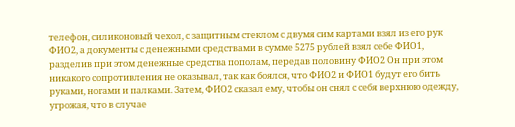телефон, силиконовый чехол, с защитным стеклом с двумя сим картами взял из его рук ФИО2, а документы с денежными средствами в сумме 5275 рублей взял себе ФИО1, разделив при этом денежные средства пополам, передав половину ФИО2 Он при этом никакого сопротивления не оказывал, так как боялся, что ФИО2 и ФИО1 будут его бить руками, ногами и палками. Затем, ФИО2 сказал ему, чтобы он снял с себя верхнюю одежду, угрожая, что в случае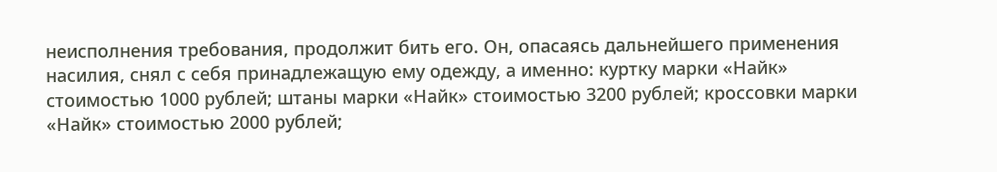неисполнения требования, продолжит бить его. Он, опасаясь дальнейшего применения насилия, снял с себя принадлежащую ему одежду, а именно: куртку марки «Найк» стоимостью 1000 рублей; штаны марки «Найк» стоимостью 3200 рублей; кроссовки марки «Найк» стоимостью 2000 рублей;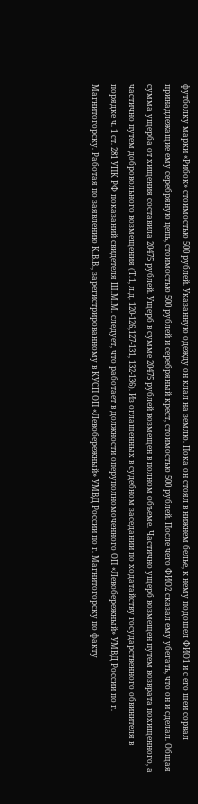футболку марки «Рибок» стоимостью 500 рублей. Указанную одежду он клал на землю. Пока он стоял в нижнем белье, к нему подошел ФИО1 и с его шеи сорвал принадлежащие ему серебряную цепь, стоимостью 500 рублей и серебряный крест, стоимостью 500 рублей. После чего ФИО2 сказал ему убегать, что он и сделал. Общая сумма ущерба от хищения составила 20475 рублей. Ущерб в сумме 20475 рублей возмещен в полном объеме. Частично ущерб возмещен путем возврата похищенного, а частично путем добровольного возмещения (Т.1, л.д. 120-126,127-131, 132-136). Из оглашенных в судебном заседании по ходатайству государственного обвинителя в порядке ч. 1 ст. 281 УПК РФ показаний свидетеля Ш.М.М. следует, что работает в должности оперуполномоченного ОП «Левобережный» УМВД России по г. Магнитогорску. Работая по заявлению К.В.В., зарегистрированному в КУСП ОП «Левобережный» УМВД России по г. Магнитогорску по факту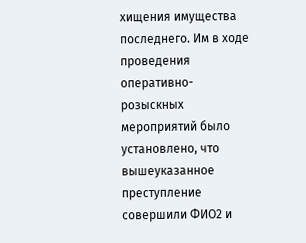хищения имущества последнего. Им в ходе проведения оперативно-розыскных мероприятий было установлено, что вышеуказанное преступление совершили ФИО2 и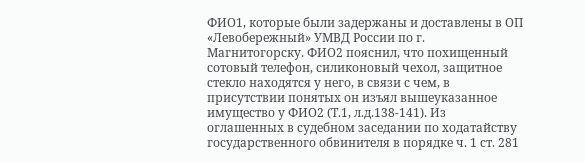ФИО1, которые были задержаны и доставлены в ОП «Левобережный» УМВД России по г. Магнитогорску. ФИО2 пояснил, что похищенный сотовый телефон, силиконовый чехол, защитное стекло находятся у него, в связи с чем, в присутствии понятых он изъял вышеуказанное имущество у ФИО2 (Т.1, л.д.138-141). Из оглашенных в судебном заседании по ходатайству государственного обвинителя в порядке ч. 1 ст. 281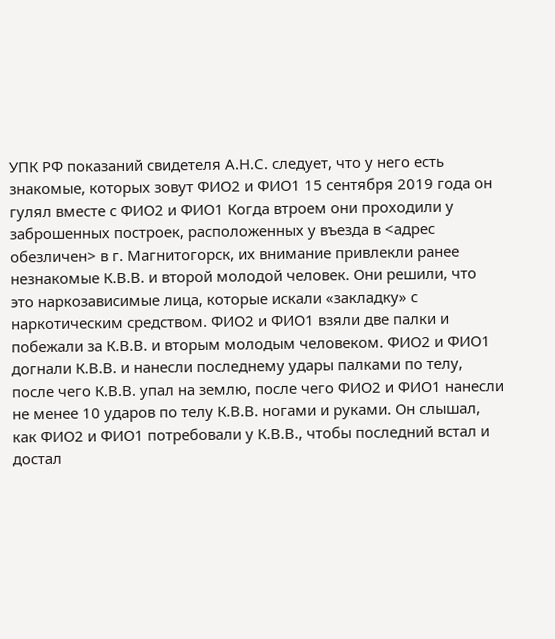УПК РФ показаний свидетеля А.Н.С. следует, что у него есть знакомые, которых зовут ФИО2 и ФИО1 15 сентября 2019 года он гулял вместе с ФИО2 и ФИО1 Когда втроем они проходили у заброшенных построек, расположенных у въезда в <адрес обезличен> в г. Магнитогорск, их внимание привлекли ранее незнакомые К.В.В. и второй молодой человек. Они решили, что это наркозависимые лица, которые искали «закладку» с наркотическим средством. ФИО2 и ФИО1 взяли две палки и побежали за К.В.В. и вторым молодым человеком. ФИО2 и ФИО1 догнали К.В.В. и нанесли последнему удары палками по телу, после чего К.В.В. упал на землю, после чего ФИО2 и ФИО1 нанесли не менее 10 ударов по телу К.В.В. ногами и руками. Он слышал, как ФИО2 и ФИО1 потребовали у К.В.В., чтобы последний встал и достал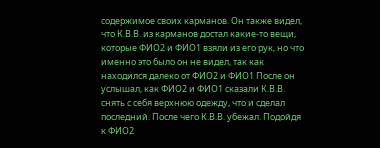содержимое своих карманов. Он также видел, что К.В.В. из карманов достал какие-то вещи, которые ФИО2 и ФИО1 взяли из его рук, но что именно это было он не видел, так как находился далеко от ФИО2 и ФИО1 После он услышал, как ФИО2 и ФИО1 сказали К.В.В. снять с себя верхнюю одежду, что и сделал последний. После чего К.В.В. убежал. Подойдя к ФИО2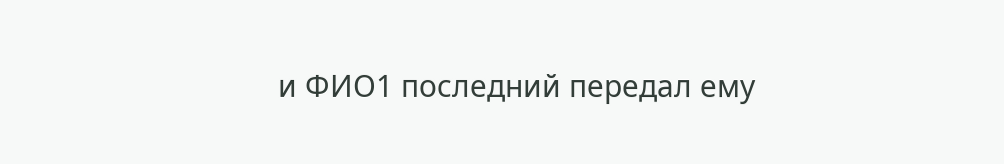и ФИО1 последний передал ему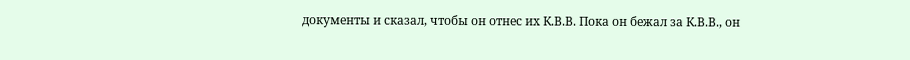документы и сказал, чтобы он отнес их К.В.В. Пока он бежал за К.В.В., он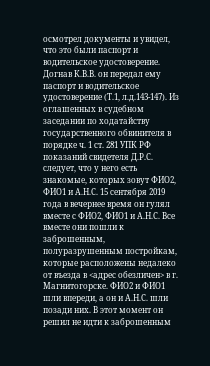осмотрел документы и увидел, что это были паспорт и водительское удостоверение. Догнав К.В.В. он передал ему паспорт и водительское удостоверение (Т.1, л.д.143-147). Из оглашенных в судебном заседании по ходатайству государственного обвинителя в порядке ч. 1 ст. 281 УПК РФ показаний свидетеля Д.Р.С. следует, что у него есть знакомые, которых зовут ФИО2, ФИО1 и А.Н.С. 15 сентября 2019 года в вечернее время он гулял вместе с ФИО2, ФИО1 и А.Н.С. Все вместе они пошли к заброшенным, полуразрушенным постройкам, которые расположены недалеко от въезда в <адрес обезличен> в г. Магнитогорске. ФИО2 и ФИО1 шли впереди, а он и А.Н.С. шли позади них. В этот момент он решил не идти к заброшенным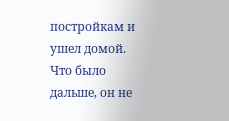постройкам и ушел домой. Что было дальше, он не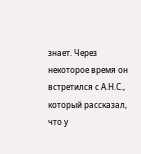знает. Через некоторое время он встретился с А.Н.С., который рассказал, что у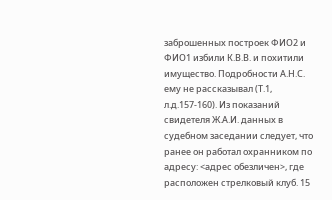заброшенных построек ФИО2 и ФИО1 избили К.В.В. и похитили имущество. Подробности А.Н.С. ему не рассказывал (Т.1, л.д.157-160). Из показаний свидетеля Ж.А.И. данных в судебном заседании следует, что ранее он работал охранником по адресу: <адрес обезличен>, где расположен стрелковый клуб. 15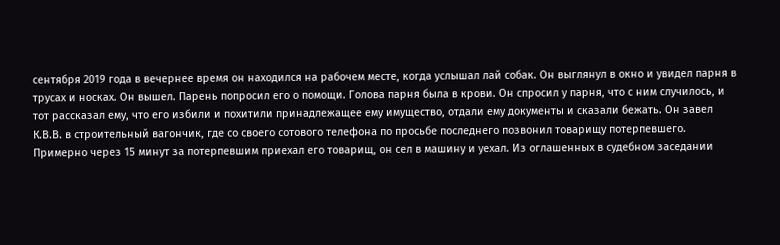сентября 2019 года в вечернее время он находился на рабочем месте, когда услышал лай собак. Он выглянул в окно и увидел парня в трусах и носках. Он вышел. Парень попросил его о помощи. Голова парня была в крови. Он спросил у парня, что с ним случилось, и тот рассказал ему, что его избили и похитили принадлежащее ему имущество, отдали ему документы и сказали бежать. Он завел К.В.В. в строительный вагончик, где со своего сотового телефона по просьбе последнего позвонил товарищу потерпевшего. Примерно через 15 минут за потерпевшим приехал его товарищ, он сел в машину и уехал. Из оглашенных в судебном заседании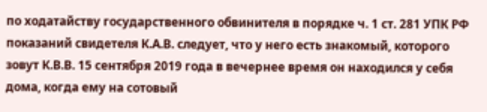по ходатайству государственного обвинителя в порядке ч. 1 ст. 281 УПК РФ показаний свидетеля К.А.В. следует, что у него есть знакомый, которого зовут К.В.В. 15 сентября 2019 года в вечернее время он находился у себя дома, когда ему на сотовый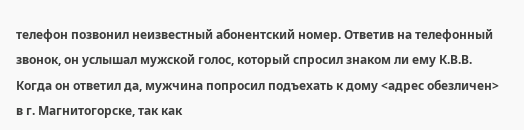телефон позвонил неизвестный абонентский номер. Ответив на телефонный звонок, он услышал мужской голос, который спросил знаком ли ему К.В.В. Когда он ответил да, мужчина попросил подъехать к дому <адрес обезличен> в г. Магнитогорске, так как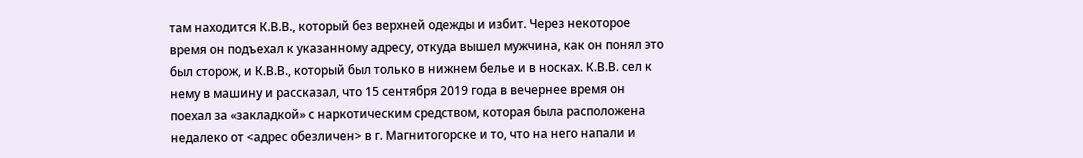там находится К.В.В., который без верхней одежды и избит. Через некоторое время он подъехал к указанному адресу, откуда вышел мужчина, как он понял это был сторож, и К.В.В., который был только в нижнем белье и в носках. К.В.В. сел к нему в машину и рассказал, что 15 сентября 2019 года в вечернее время он поехал за «закладкой» с наркотическим средством, которая была расположена недалеко от <адрес обезличен> в г. Магнитогорске и то, что на него напали и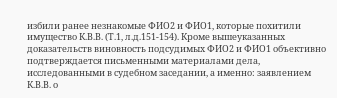избили ранее незнакомые ФИО2 и ФИО1, которые похитили имущество К.В.В. (Т.1, л.д.151-154). Кроме вышеуказанных доказательств виновность подсудимых ФИО2 и ФИО1 объективно подтверждается письменными материалами дела, исследованными в судебном заседании, а именно: заявлением К.В.В. о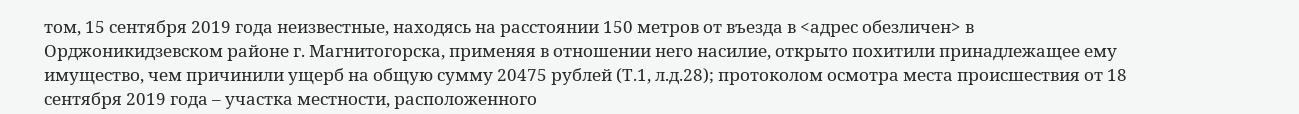том, 15 сентября 2019 года неизвестные, находясь на расстоянии 150 метров от въезда в <адрес обезличен> в Орджоникидзевском районе г. Магнитогорска, применяя в отношении него насилие, открыто похитили принадлежащее ему имущество, чем причинили ущерб на общую сумму 20475 рублей (Т.1, л.д.28); протоколом осмотра места происшествия от 18 сентября 2019 года – участка местности, расположенного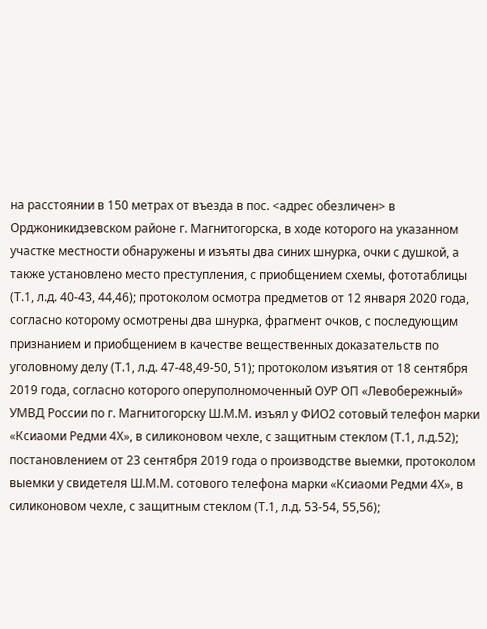на расстоянии в 150 метрах от въезда в пос. <адрес обезличен> в Орджоникидзевском районе г. Магнитогорска, в ходе которого на указанном участке местности обнаружены и изъяты два синих шнурка, очки с душкой, а также установлено место преступления, с приобщением схемы, фототаблицы (Т.1, л.д. 40-43, 44,46); протоколом осмотра предметов от 12 января 2020 года, согласно которому осмотрены два шнурка, фрагмент очков, с последующим признанием и приобщением в качестве вещественных доказательств по уголовному делу (Т.1, л.д. 47-48,49-50, 51); протоколом изъятия от 18 сентября 2019 года, согласно которого оперуполномоченный ОУР ОП «Левобережный» УМВД России по г. Магнитогорску Ш.М.М. изъял у ФИО2 сотовый телефон марки «Ксиаоми Редми 4Х», в силиконовом чехле, с защитным стеклом (Т.1, л.д.52); постановлением от 23 сентября 2019 года о производстве выемки, протоколом выемки у свидетеля Ш.М.М. сотового телефона марки «Ксиаоми Редми 4Х», в силиконовом чехле, с защитным стеклом (Т.1, л.д. 53-54, 55,56);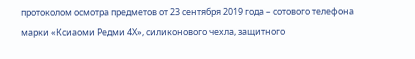протоколом осмотра предметов от 23 сентября 2019 года – сотового телефона марки «Ксиаоми Редми 4Х», силиконового чехла, защитного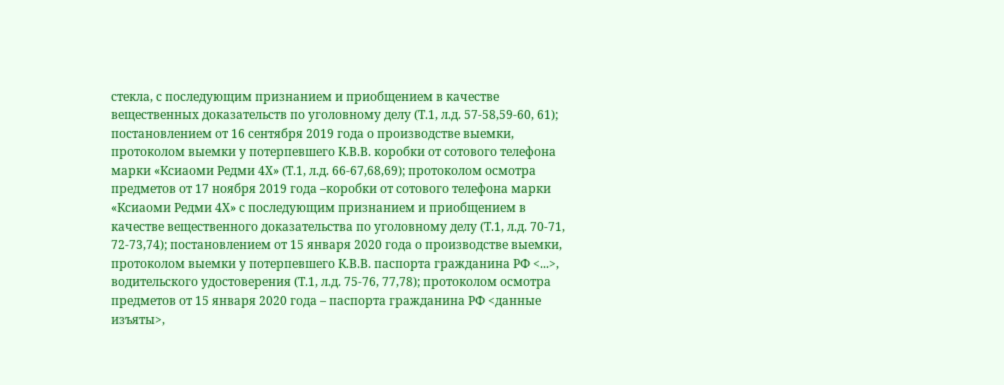стекла, с последующим признанием и приобщением в качестве вещественных доказательств по уголовному делу (Т.1, л.д. 57-58,59-60, 61); постановлением от 16 сентября 2019 года о производстве выемки, протоколом выемки у потерпевшего К.В.В. коробки от сотового телефона марки «Ксиаоми Редми 4Х» (Т.1, л.д. 66-67,68,69); протоколом осмотра предметов от 17 ноября 2019 года –коробки от сотового телефона марки «Ксиаоми Редми 4Х» с последующим признанием и приобщением в качестве вещественного доказательства по уголовному делу (Т.1, л.д. 70-71, 72-73,74); постановлением от 15 января 2020 года о производстве выемки, протоколом выемки у потерпевшего К.В.В. паспорта гражданина РФ <...>, водительского удостоверения (Т.1, л.д. 75-76, 77,78); протоколом осмотра предметов от 15 января 2020 года – паспорта гражданина РФ <данные изъяты>,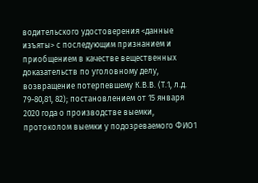водительского удостоверения <данные изъяты> с последующим признанием и приобщением в качестве вещественных доказательств по уголовному делу, возвращение потерпевшему К.В.В. (Т.1, л.д. 79-80,81, 82); постановлением от 15 января 2020 года о производстве выемки, протоколом выемки у подозреваемого ФИО1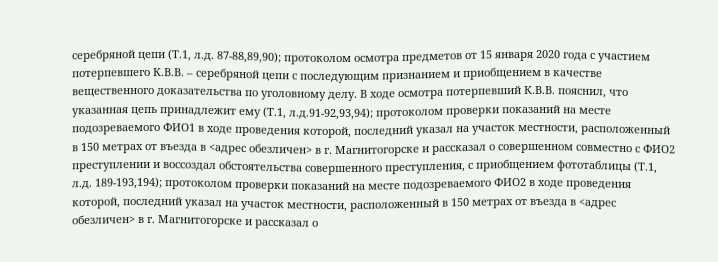серебряной цепи (Т.1, л.д. 87-88,89,90); протоколом осмотра предметов от 15 января 2020 года с участием потерпевшего К.В.В. – серебряной цепи с последующим признанием и приобщением в качестве вещественного доказательства по уголовному делу. В ходе осмотра потерпевший К.В.В. пояснил, что указанная цепь принадлежит ему (Т.1, л.д.91-92,93,94); протоколом проверки показаний на месте подозреваемого ФИО1 в ходе проведения которой, последний указал на участок местности, расположенный в 150 метрах от въезда в <адрес обезличен> в г. Магнитогорске и рассказал о совершенном совместно с ФИО2 преступлении и воссоздал обстоятельства совершенного преступления, с приобщением фототаблицы (Т.1, л.д. 189-193,194); протоколом проверки показаний на месте подозреваемого ФИО2 в ходе проведения которой, последний указал на участок местности, расположенный в 150 метрах от въезда в <адрес обезличен> в г. Магнитогорске и рассказал о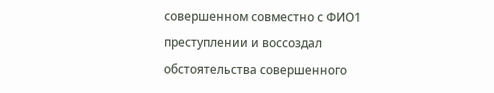совершенном совместно с ФИО1 преступлении и воссоздал обстоятельства совершенного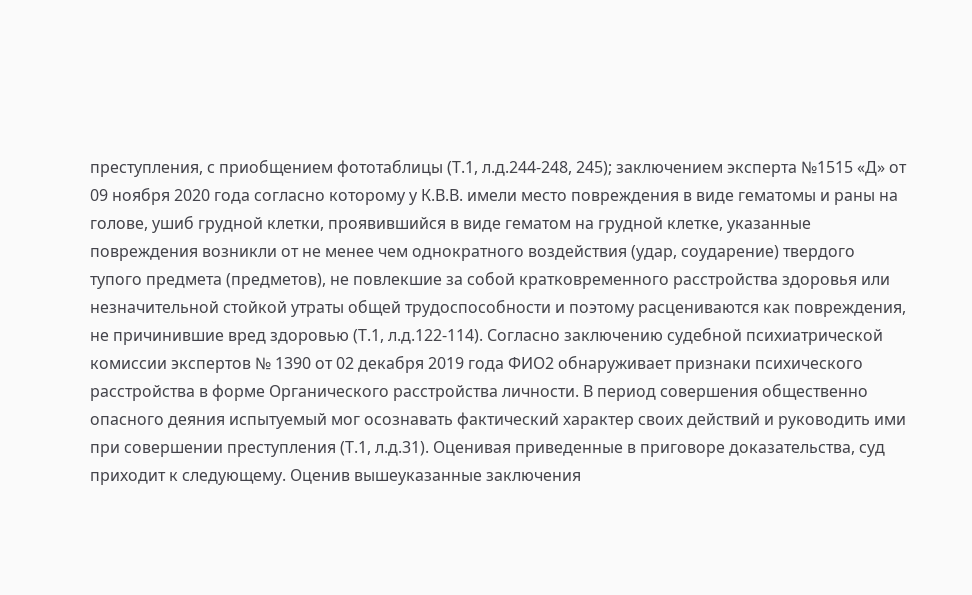преступления, с приобщением фототаблицы (Т.1, л.д.244-248, 245); заключением эксперта №1515 «Д» от 09 ноября 2020 года согласно которому у К.В.В. имели место повреждения в виде гематомы и раны на голове, ушиб грудной клетки, проявившийся в виде гематом на грудной клетке, указанные повреждения возникли от не менее чем однократного воздействия (удар, соударение) твердого тупого предмета (предметов), не повлекшие за собой кратковременного расстройства здоровья или незначительной стойкой утраты общей трудоспособности и поэтому расцениваются как повреждения, не причинившие вред здоровью (Т.1, л.д.122-114). Согласно заключению судебной психиатрической комиссии экспертов № 1390 от 02 декабря 2019 года ФИО2 обнаруживает признаки психического расстройства в форме Органического расстройства личности. В период совершения общественно опасного деяния испытуемый мог осознавать фактический характер своих действий и руководить ими при совершении преступления (Т.1, л.д.31). Оценивая приведенные в приговоре доказательства, суд приходит к следующему. Оценив вышеуказанные заключения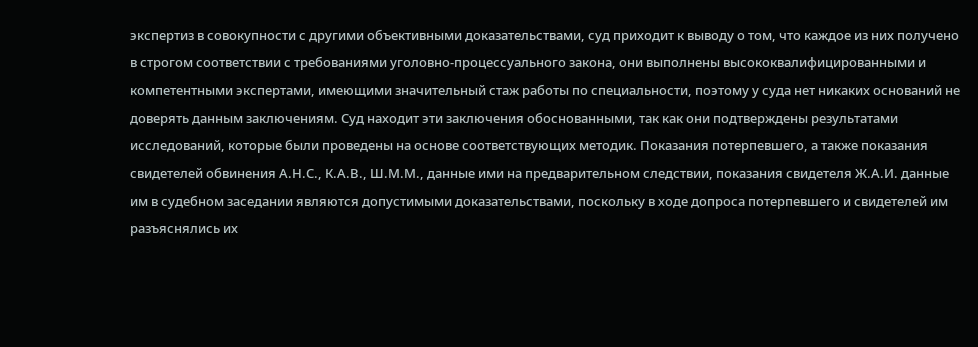экспертиз в совокупности с другими объективными доказательствами, суд приходит к выводу о том, что каждое из них получено в строгом соответствии с требованиями уголовно-процессуального закона, они выполнены высококвалифицированными и компетентными экспертами, имеющими значительный стаж работы по специальности, поэтому у суда нет никаких оснований не доверять данным заключениям. Суд находит эти заключения обоснованными, так как они подтверждены результатами исследований, которые были проведены на основе соответствующих методик. Показания потерпевшего, а также показания свидетелей обвинения А.Н.С., К.А.В., Ш.М.М., данные ими на предварительном следствии, показания свидетеля Ж.А.И. данные им в судебном заседании являются допустимыми доказательствами, поскольку в ходе допроса потерпевшего и свидетелей им разъяснялись их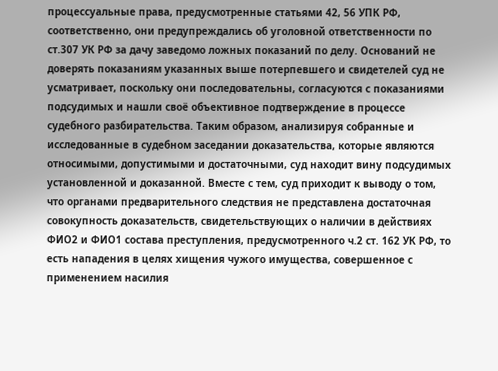процессуальные права, предусмотренные статьями 42, 56 УПК РФ, соответственно, они предупреждались об уголовной ответственности по ст.307 УК РФ за дачу заведомо ложных показаний по делу. Оснований не доверять показаниям указанных выше потерпевшего и свидетелей суд не усматривает, поскольку они последовательны, согласуются с показаниями подсудимых и нашли своё объективное подтверждение в процессе судебного разбирательства. Таким образом, анализируя собранные и исследованные в судебном заседании доказательства, которые являются относимыми, допустимыми и достаточными, суд находит вину подсудимых установленной и доказанной. Вместе с тем, суд приходит к выводу о том, что органами предварительного следствия не представлена достаточная совокупность доказательств, свидетельствующих о наличии в действиях ФИО2 и ФИО1 состава преступления, предусмотренного ч.2 ст. 162 УК РФ, то есть нападения в целях хищения чужого имущества, совершенное с применением насилия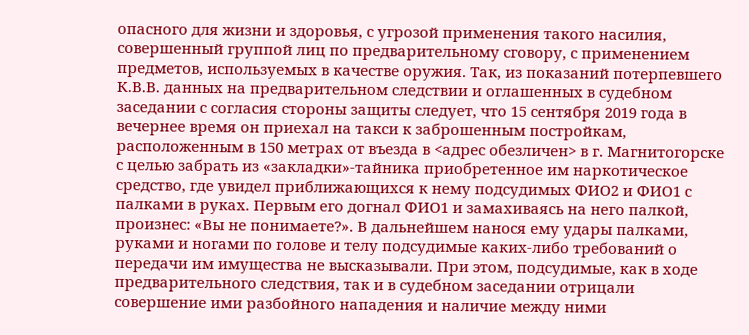опасного для жизни и здоровья, с угрозой применения такого насилия, совершенный группой лиц по предварительному сговору, с применением предметов, используемых в качестве оружия. Так, из показаний потерпевшего К.В.В. данных на предварительном следствии и оглашенных в судебном заседании с согласия стороны защиты следует, что 15 сентября 2019 года в вечернее время он приехал на такси к заброшенным постройкам, расположенным в 150 метрах от въезда в <адрес обезличен> в г. Магнитогорске с целью забрать из «закладки»-тайника приобретенное им наркотическое средство, где увидел приближающихся к нему подсудимых ФИО2 и ФИО1 с палками в руках. Первым его догнал ФИО1 и замахиваясь на него палкой, произнес: «Вы не понимаете?». В дальнейшем нанося ему удары палками, руками и ногами по голове и телу подсудимые каких-либо требований о передачи им имущества не высказывали. При этом, подсудимые, как в ходе предварительного следствия, так и в судебном заседании отрицали совершение ими разбойного нападения и наличие между ними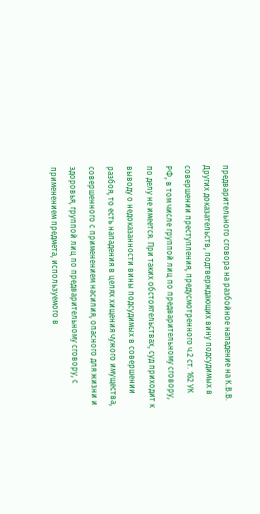предварительного сговора на разбойное нападение на К.В.В. Других доказательств, подтверждающих вину подсудимых в совершении преступления, предусмотренного ч.2 ст. 162 УК РФ, в том числе группой лиц по предварительному сговору, по делу не имеется. При таких обстоятельствах, суд приходит к выводу о недоказанности вины подсудимых в совершении разбоя, то есть нападения в целях хищения чужого имущества, совершенного с применением насилия, опасного для жизни и здоровья, группой лиц по предварительному сговору, с применением предмета, используемого в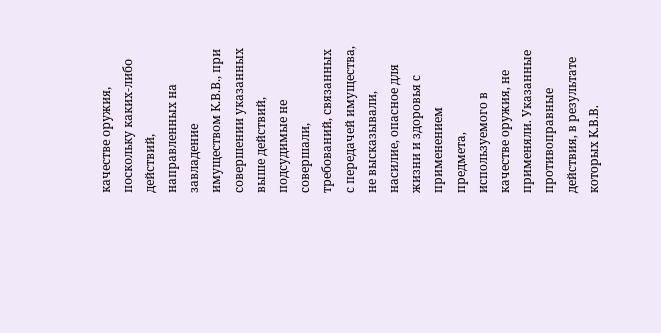качестве оружия, поскольку каких-либо действий, направленных на завладение имуществом К.В.В., при совершении указанных выше действий, подсудимые не совершали, требований, связанных с передачей имущества, не высказывали, насилие, опасное для жизни и здоровья с применением предмета, используемого в качестве оружия, не применяли. Указанные противоправные действия, в результате которых К.В.В.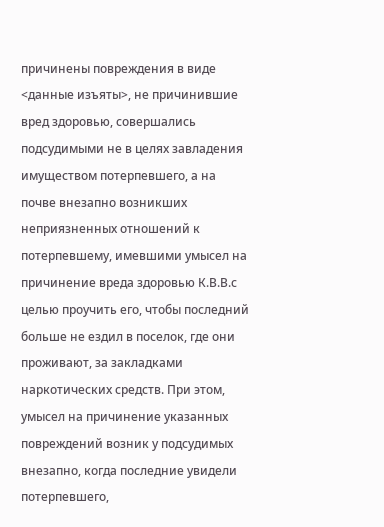причинены повреждения в виде <данные изъяты>, не причинившие вред здоровью, совершались подсудимыми не в целях завладения имуществом потерпевшего, а на почве внезапно возникших неприязненных отношений к потерпевшему, имевшими умысел на причинение вреда здоровью К.В.В.с целью проучить его, чтобы последний больше не ездил в поселок, где они проживают, за закладками наркотических средств. При этом, умысел на причинение указанных повреждений возник у подсудимых внезапно, когда последние увидели потерпевшего,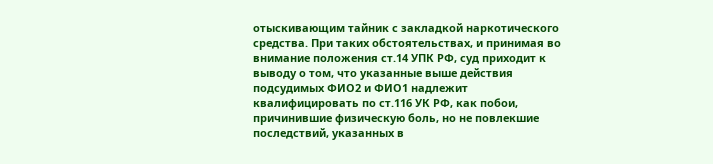отыскивающим тайник с закладкой наркотического средства. При таких обстоятельствах, и принимая во внимание положения ст.14 УПК РФ, суд приходит к выводу о том, что указанные выше действия подсудимых ФИО2 и ФИО1 надлежит квалифицировать по ст.116 УК РФ, как побои, причинившие физическую боль, но не повлекшие последствий, указанных в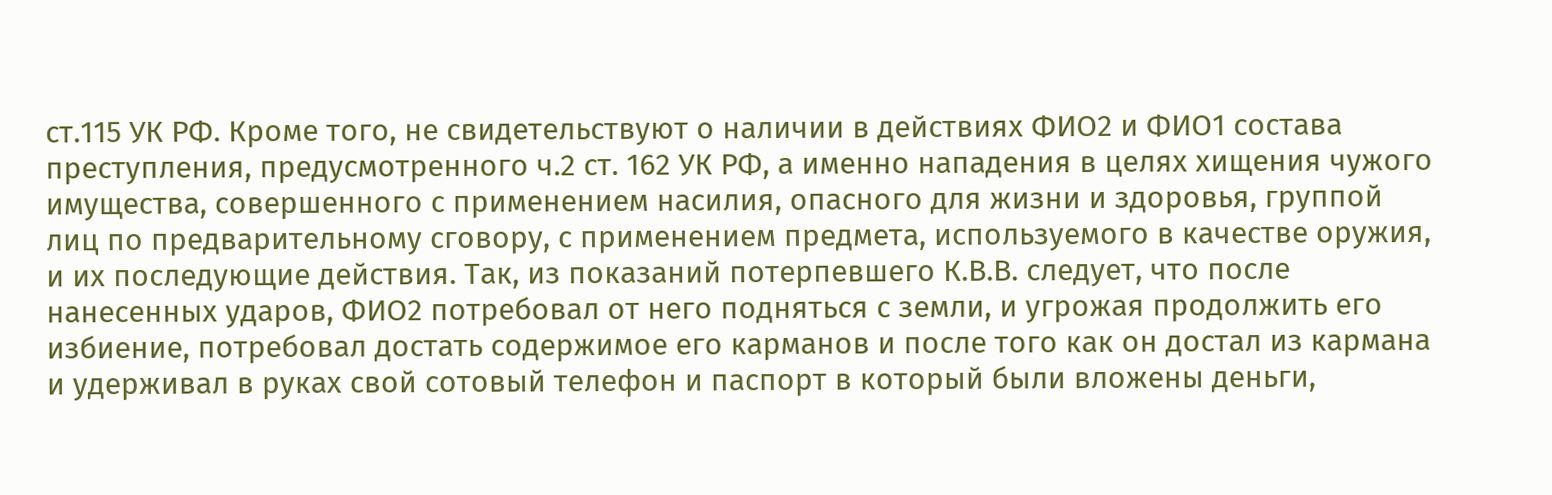ст.115 УК РФ. Кроме того, не свидетельствуют о наличии в действиях ФИО2 и ФИО1 состава преступления, предусмотренного ч.2 ст. 162 УК РФ, а именно нападения в целях хищения чужого имущества, совершенного с применением насилия, опасного для жизни и здоровья, группой лиц по предварительному сговору, с применением предмета, используемого в качестве оружия, и их последующие действия. Так, из показаний потерпевшего К.В.В. следует, что после нанесенных ударов, ФИО2 потребовал от него подняться с земли, и угрожая продолжить его избиение, потребовал достать содержимое его карманов и после того как он достал из кармана и удерживал в руках свой сотовый телефон и паспорт в который были вложены деньги,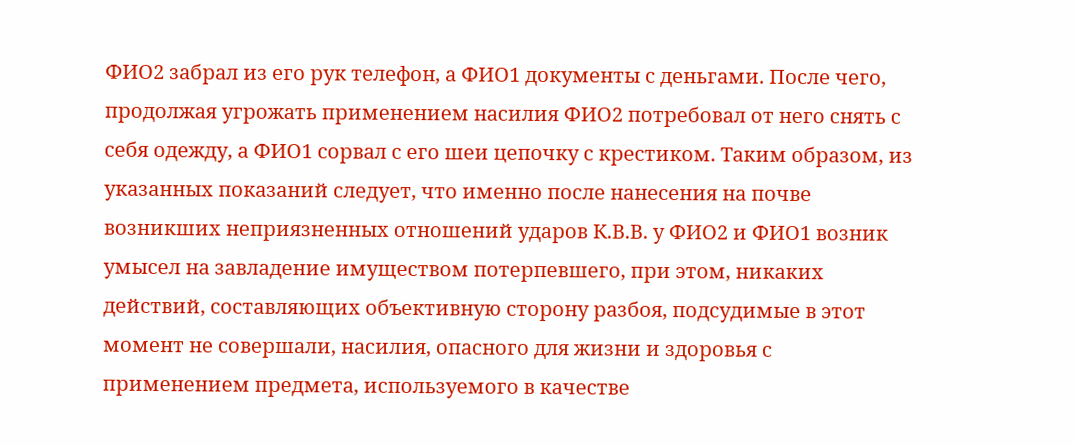ФИО2 забрал из его рук телефон, а ФИО1 документы с деньгами. После чего, продолжая угрожать применением насилия ФИО2 потребовал от него снять с себя одежду, а ФИО1 сорвал с его шеи цепочку с крестиком. Таким образом, из указанных показаний следует, что именно после нанесения на почве возникших неприязненных отношений ударов К.В.В. у ФИО2 и ФИО1 возник умысел на завладение имуществом потерпевшего, при этом, никаких действий, составляющих объективную сторону разбоя, подсудимые в этот момент не совершали, насилия, опасного для жизни и здоровья с применением предмета, используемого в качестве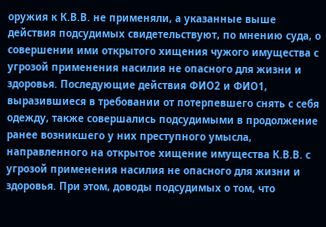оружия к К.В.В. не применяли, а указанные выше действия подсудимых свидетельствуют, по мнению суда, о совершении ими открытого хищения чужого имущества с угрозой применения насилия не опасного для жизни и здоровья. Последующие действия ФИО2 и ФИО1, выразившиеся в требовании от потерпевшего снять с себя одежду, также совершались подсудимыми в продолжение ранее возникшего у них преступного умысла, направленного на открытое хищение имущества К.В.В. с угрозой применения насилия не опасного для жизни и здоровья. При этом, доводы подсудимых о том, что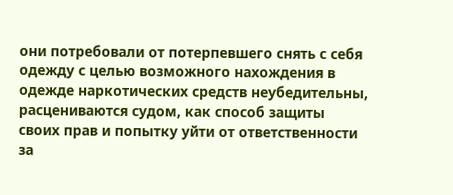они потребовали от потерпевшего снять с себя одежду с целью возможного нахождения в одежде наркотических средств неубедительны, расцениваются судом, как способ защиты своих прав и попытку уйти от ответственности за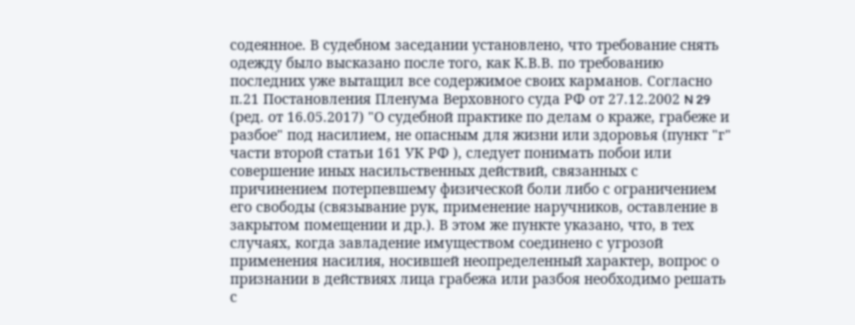содеянное. В судебном заседании установлено, что требование снять одежду было высказано после того, как К.В.В. по требованию последних уже вытащил все содержимое своих карманов. Согласно п.21 Постановления Пленума Верховного суда РФ от 27.12.2002 N 29 (ред. от 16.05.2017) "О судебной практике по делам о краже, грабеже и разбое" под насилием, не опасным для жизни или здоровья (пункт "г" части второй статьи 161 УК РФ ), следует понимать побои или совершение иных насильственных действий, связанных с причинением потерпевшему физической боли либо с ограничением его свободы (связывание рук, применение наручников, оставление в закрытом помещении и др.). В этом же пункте указано, что, в тех случаях, когда завладение имуществом соединено с угрозой применения насилия, носившей неопределенный характер, вопрос о признании в действиях лица грабежа или разбоя необходимо решать с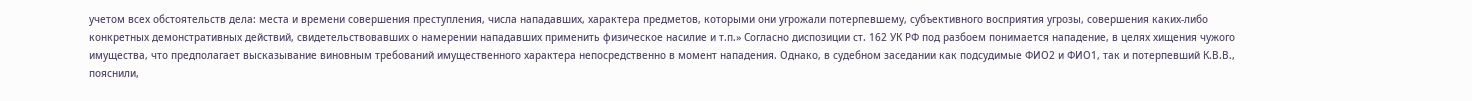учетом всех обстоятельств дела: места и времени совершения преступления, числа нападавших, характера предметов, которыми они угрожали потерпевшему, субъективного восприятия угрозы, совершения каких-либо конкретных демонстративных действий, свидетельствовавших о намерении нападавших применить физическое насилие и т.п.» Согласно диспозиции ст. 162 УК РФ под разбоем понимается нападение, в целях хищения чужого имущества, что предполагает высказывание виновным требований имущественного характера непосредственно в момент нападения. Однако, в судебном заседании как подсудимые ФИО2 и ФИО1, так и потерпевший К.В.В., пояснили,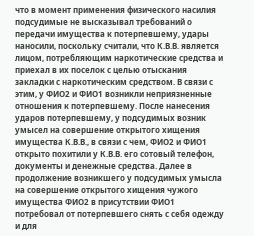что в момент применения физического насилия подсудимые не высказывал требований о передачи имущества к потерпевшему, удары наносили, поскольку считали, что К.В.В. является лицом, потребляющим наркотические средства и приехал в их поселок с целью отыскания закладки с наркотическим средством. В связи с этим, у ФИО2 и ФИО1 возникли неприязненные отношения к потерпевшему. После нанесения ударов потерпевшему, у подсудимых возник умысел на совершение открытого хищения имущества К.В.В., в связи с чем, ФИО2 и ФИО1 открыто похитили у К.В.В. его сотовый телефон, документы и денежные средства. Далее в продолжение возникшего у подсудимых умысла на совершение открытого хищения чужого имущества ФИО2 в присутствии ФИО1 потребовал от потерпевшего снять с себя одежду и для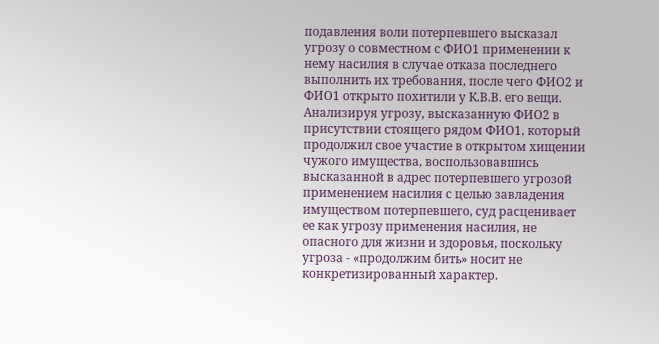подавления воли потерпевшего высказал угрозу о совместном с ФИО1 применении к нему насилия в случае отказа последнего выполнить их требования, после чего ФИО2 и ФИО1 открыто похитили у К.В.В. его вещи. Анализируя угрозу, высказанную ФИО2 в присутствии стоящего рядом ФИО1, который продолжил свое участие в открытом хищении чужого имущества, воспользовавшись высказанной в адрес потерпевшего угрозой применением насилия с целью завладения имуществом потерпевшего, суд расценивает ее как угрозу применения насилия, не опасного для жизни и здоровья, поскольку угроза - «продолжим бить» носит не конкретизированный характер.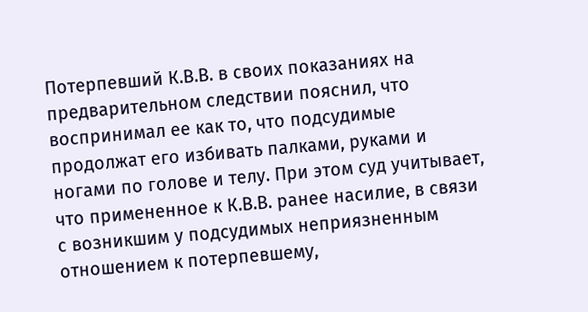Потерпевший К.В.В. в своих показаниях на предварительном следствии пояснил, что воспринимал ее как то, что подсудимые продолжат его избивать палками, руками и ногами по голове и телу. При этом суд учитывает, что примененное к К.В.В. ранее насилие, в связи с возникшим у подсудимых неприязненным отношением к потерпевшему,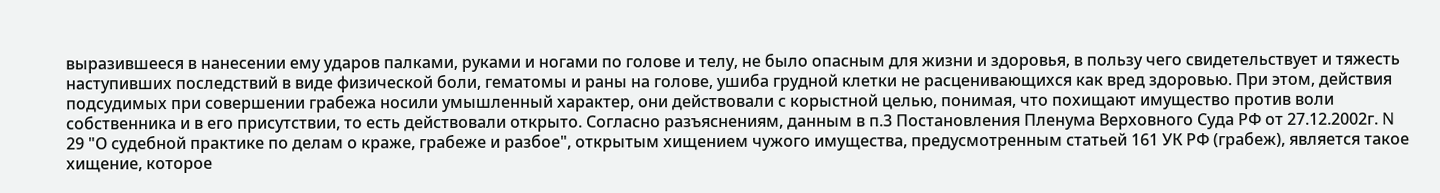выразившееся в нанесении ему ударов палками, руками и ногами по голове и телу, не было опасным для жизни и здоровья, в пользу чего свидетельствует и тяжесть наступивших последствий в виде физической боли, гематомы и раны на голове, ушиба грудной клетки не расценивающихся как вред здоровью. При этом, действия подсудимых при совершении грабежа носили умышленный характер, они действовали с корыстной целью, понимая, что похищают имущество против воли собственника и в его присутствии, то есть действовали открыто. Согласно разъяснениям, данным в п.3 Постановления Пленума Верховного Суда РФ от 27.12.2002г. N 29 "О судебной практике по делам о краже, грабеже и разбое", открытым хищением чужого имущества, предусмотренным статьей 161 УК РФ (грабеж), является такое хищение, которое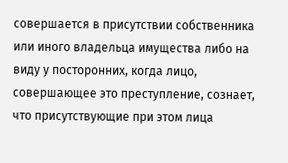совершается в присутствии собственника или иного владельца имущества либо на виду у посторонних, когда лицо, совершающее это преступление, сознает, что присутствующие при этом лица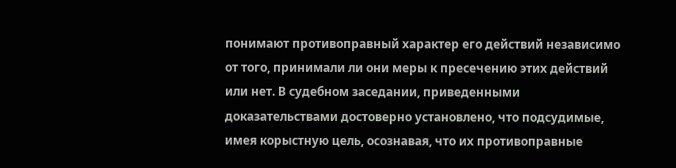понимают противоправный характер его действий независимо от того, принимали ли они меры к пресечению этих действий или нет. В судебном заседании, приведенными доказательствами достоверно установлено, что подсудимые, имея корыстную цель, осознавая, что их противоправные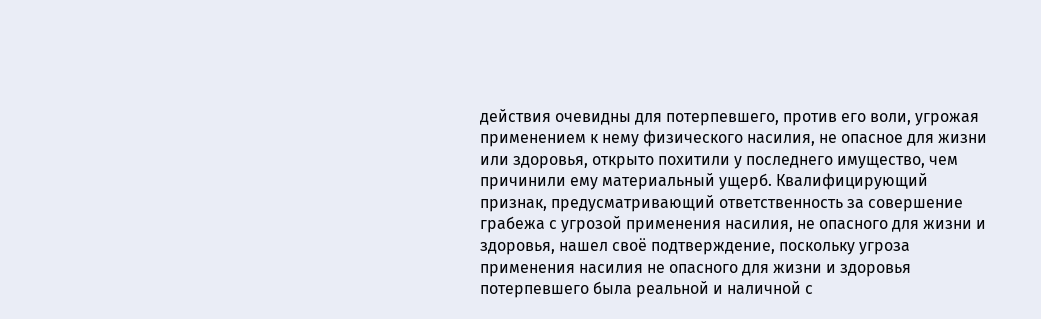действия очевидны для потерпевшего, против его воли, угрожая применением к нему физического насилия, не опасное для жизни или здоровья, открыто похитили у последнего имущество, чем причинили ему материальный ущерб. Квалифицирующий признак, предусматривающий ответственность за совершение грабежа с угрозой применения насилия, не опасного для жизни и здоровья, нашел своё подтверждение, поскольку угроза применения насилия не опасного для жизни и здоровья потерпевшего была реальной и наличной с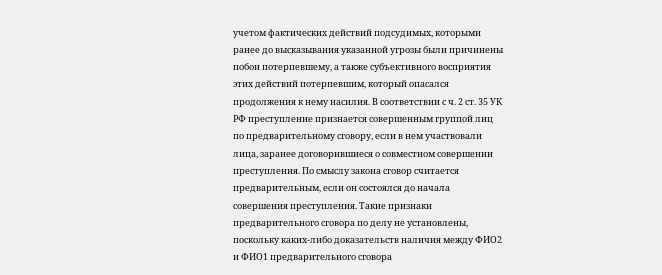учетом фактических действий подсудимых, которыми ранее до высказывания указанной угрозы были причинены побои потерпевшему, а также субъективного восприятия этих действий потерпевшим, который опасался продолжения к нему насилия. В соответствии с ч. 2 ст. 35 УК РФ преступление признается совершенным группой лиц по предварительному сговору, если в нем участвовали лица, заранее договорившиеся о совместном совершении преступления. По смыслу закона сговор считается предварительным, если он состоялся до начала совершения преступления. Такие признаки предварительного сговора по делу не установлены, поскольку каких-либо доказательств наличия между ФИО2 и ФИО1 предварительного сговора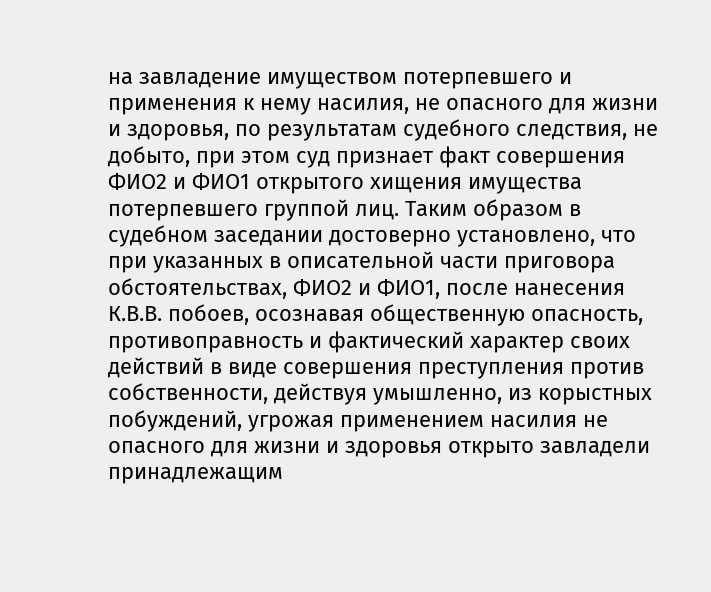на завладение имуществом потерпевшего и применения к нему насилия, не опасного для жизни и здоровья, по результатам судебного следствия, не добыто, при этом суд признает факт совершения ФИО2 и ФИО1 открытого хищения имущества потерпевшего группой лиц. Таким образом в судебном заседании достоверно установлено, что при указанных в описательной части приговора обстоятельствах, ФИО2 и ФИО1, после нанесения К.В.В. побоев, осознавая общественную опасность, противоправность и фактический характер своих действий в виде совершения преступления против собственности, действуя умышленно, из корыстных побуждений, угрожая применением насилия не опасного для жизни и здоровья открыто завладели принадлежащим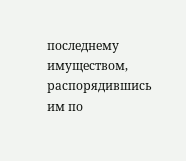последнему имуществом, распорядившись им по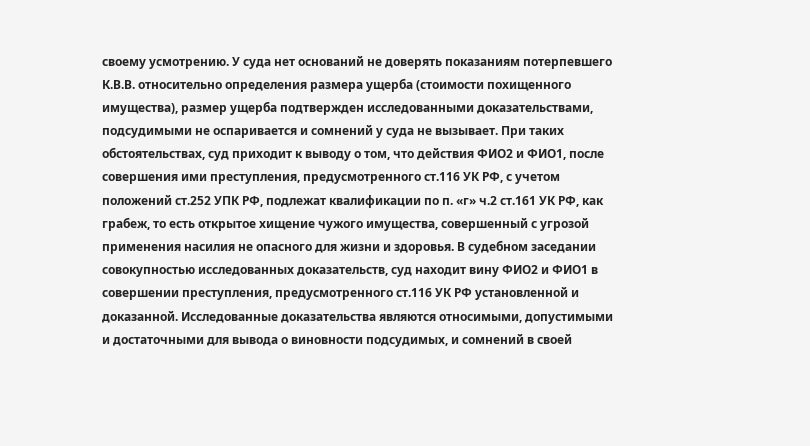своему усмотрению. У суда нет оснований не доверять показаниям потерпевшего К.В.В. относительно определения размера ущерба (стоимости похищенного имущества), размер ущерба подтвержден исследованными доказательствами, подсудимыми не оспаривается и сомнений у суда не вызывает. При таких обстоятельствах, суд приходит к выводу о том, что действия ФИО2 и ФИО1, после совершения ими преступления, предусмотренного ст.116 УК РФ, с учетом положений ст.252 УПК РФ, подлежат квалификации по п. «г» ч.2 ст.161 УК РФ, как грабеж, то есть открытое хищение чужого имущества, совершенный с угрозой применения насилия не опасного для жизни и здоровья. В судебном заседании совокупностью исследованных доказательств, суд находит вину ФИО2 и ФИО1 в совершении преступления, предусмотренного ст.116 УК РФ установленной и доказанной. Исследованные доказательства являются относимыми, допустимыми и достаточными для вывода о виновности подсудимых, и сомнений в своей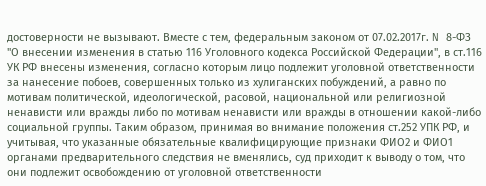достоверности не вызывают. Вместе с тем, федеральным законом от 07.02.2017г. N 8-ФЗ "О внесении изменения в статью 116 Уголовного кодекса Российской Федерации", в ст.116 УК РФ внесены изменения, согласно которым лицо подлежит уголовной ответственности за нанесение побоев, совершенных только из хулиганских побуждений, а равно по мотивам политической, идеологической, расовой, национальной или религиозной ненависти или вражды либо по мотивам ненависти или вражды в отношении какой-либо социальной группы. Таким образом, принимая во внимание положения ст.252 УПК РФ, и учитывая, что указанные обязательные квалифицирующие признаки ФИО2 и ФИО1 органами предварительного следствия не вменялись, суд приходит к выводу о том, что они подлежит освобождению от уголовной ответственности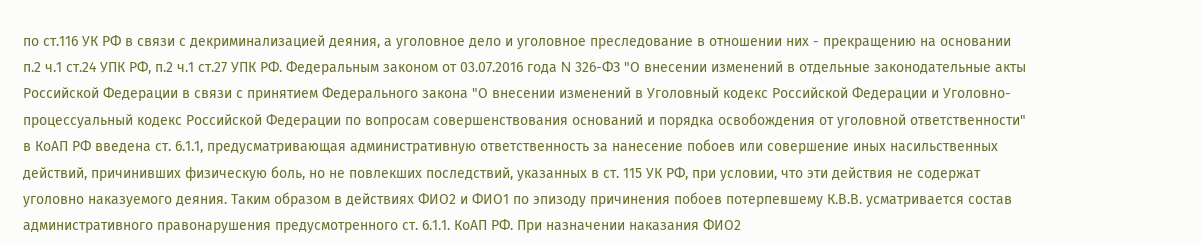по ст.116 УК РФ в связи с декриминализацией деяния, а уголовное дело и уголовное преследование в отношении них - прекращению на основании п.2 ч.1 ст.24 УПК РФ, п.2 ч.1 ст.27 УПК РФ. Федеральным законом от 03.07.2016 года N 326-ФЗ "О внесении изменений в отдельные законодательные акты Российской Федерации в связи с принятием Федерального закона "О внесении изменений в Уголовный кодекс Российской Федерации и Уголовно-процессуальный кодекс Российской Федерации по вопросам совершенствования оснований и порядка освобождения от уголовной ответственности" в КоАП РФ введена ст. 6.1.1, предусматривающая административную ответственность за нанесение побоев или совершение иных насильственных действий, причинивших физическую боль, но не повлекших последствий, указанных в ст. 115 УК РФ, при условии, что эти действия не содержат уголовно наказуемого деяния. Таким образом в действиях ФИО2 и ФИО1 по эпизоду причинения побоев потерпевшему К.В.В. усматривается состав административного правонарушения предусмотренного ст. 6.1.1. КоАП РФ. При назначении наказания ФИО2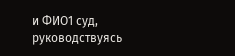и ФИО1 суд, руководствуясь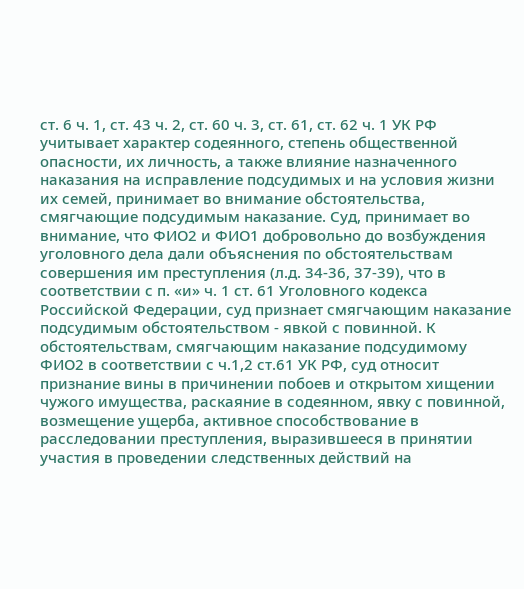ст. 6 ч. 1, ст. 43 ч. 2, ст. 60 ч. 3, ст. 61, ст. 62 ч. 1 УК РФ учитывает характер содеянного, степень общественной опасности, их личность, а также влияние назначенного наказания на исправление подсудимых и на условия жизни их семей, принимает во внимание обстоятельства, смягчающие подсудимым наказание. Суд, принимает во внимание, что ФИО2 и ФИО1 добровольно до возбуждения уголовного дела дали объяснения по обстоятельствам совершения им преступления (л.д. 34-36, 37-39), что в соответствии с п. «и» ч. 1 ст. 61 Уголовного кодекса Российской Федерации, суд признает смягчающим наказание подсудимым обстоятельством - явкой с повинной. К обстоятельствам, смягчающим наказание подсудимому ФИО2 в соответствии с ч.1,2 ст.61 УК РФ, суд относит признание вины в причинении побоев и открытом хищении чужого имущества, раскаяние в содеянном, явку с повинной, возмещение ущерба, активное способствование в расследовании преступления, выразившееся в принятии участия в проведении следственных действий на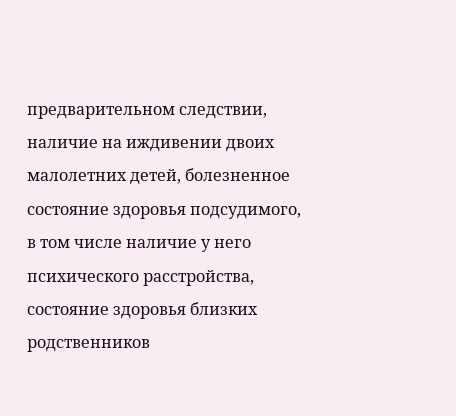предварительном следствии, наличие на иждивении двоих малолетних детей, болезненное состояние здоровья подсудимого, в том числе наличие у него психического расстройства, состояние здоровья близких родственников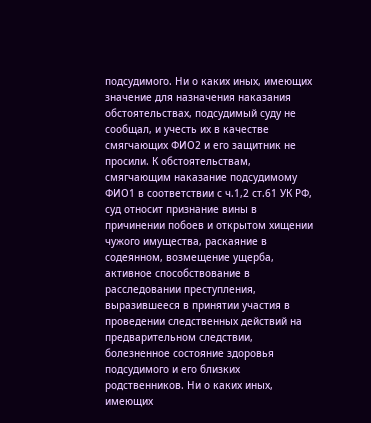подсудимого. Ни о каких иных, имеющих значение для назначения наказания обстоятельствах, подсудимый суду не сообщал, и учесть их в качестве смягчающих ФИО2 и его защитник не просили. К обстоятельствам, смягчающим наказание подсудимому ФИО1 в соответствии с ч.1,2 ст.61 УК РФ, суд относит признание вины в причинении побоев и открытом хищении чужого имущества, раскаяние в содеянном, возмещение ущерба, активное способствование в расследовании преступления, выразившееся в принятии участия в проведении следственных действий на предварительном следствии, болезненное состояние здоровья подсудимого и его близких родственников. Ни о каких иных, имеющих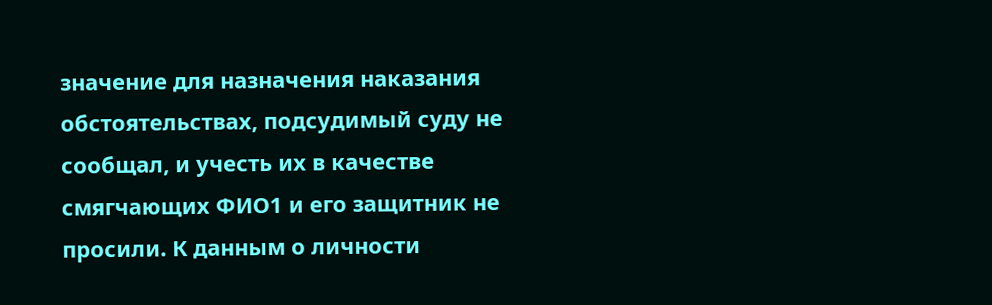значение для назначения наказания обстоятельствах, подсудимый суду не сообщал, и учесть их в качестве смягчающих ФИО1 и его защитник не просили. К данным о личности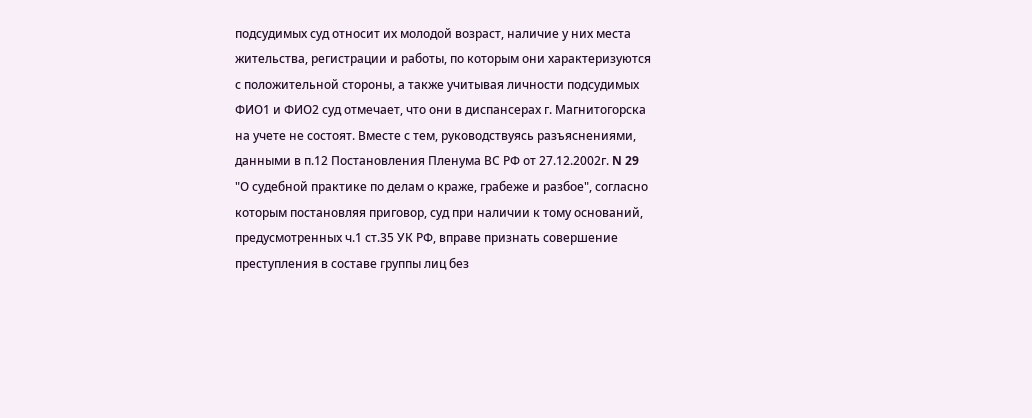подсудимых суд относит их молодой возраст, наличие у них места жительства, регистрации и работы, по которым они характеризуются с положительной стороны, а также учитывая личности подсудимых ФИО1 и ФИО2 суд отмечает, что они в диспансерах г. Магнитогорска на учете не состоят. Вместе с тем, руководствуясь разъяснениями, данными в п.12 Постановления Пленума ВС РФ от 27.12.2002г. N 29 "О судебной практике по делам о краже, грабеже и разбое", согласно которым постановляя приговор, суд при наличии к тому оснований, предусмотренных ч.1 ст.35 УК РФ, вправе признать совершение преступления в составе группы лиц без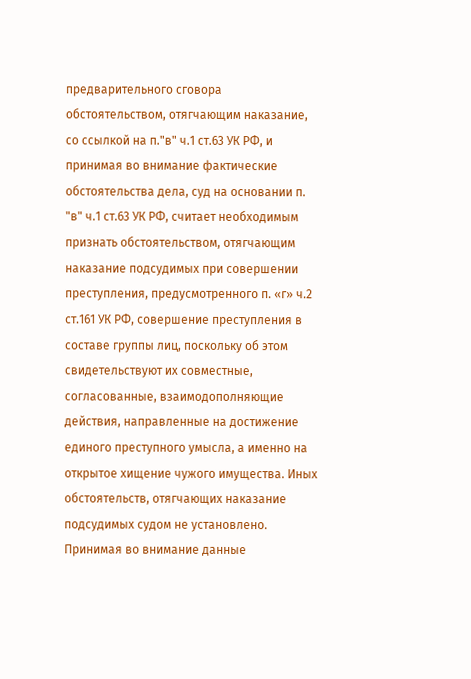предварительного сговора обстоятельством, отягчающим наказание, со ссылкой на п."в" ч.1 ст.63 УК РФ, и принимая во внимание фактические обстоятельства дела, суд на основании п. "в" ч.1 ст.63 УК РФ, считает необходимым признать обстоятельством, отягчающим наказание подсудимых при совершении преступления, предусмотренного п. «г» ч.2 ст.161 УК РФ, совершение преступления в составе группы лиц, поскольку об этом свидетельствуют их совместные, согласованные, взаимодополняющие действия, направленные на достижение единого преступного умысла, а именно на открытое хищение чужого имущества. Иных обстоятельств, отягчающих наказание подсудимых судом не установлено. Принимая во внимание данные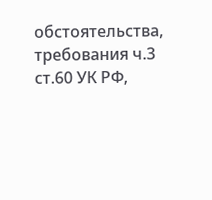обстоятельства, требования ч.3 ст.60 УК РФ,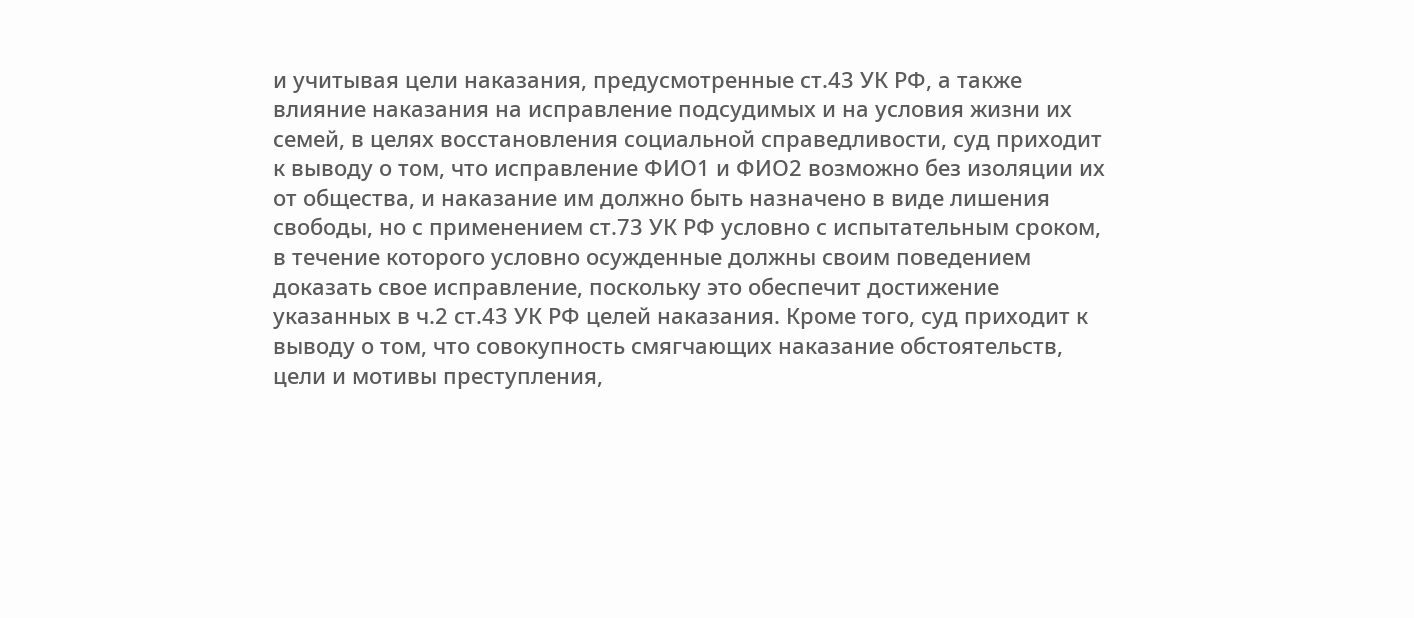и учитывая цели наказания, предусмотренные ст.43 УК РФ, а также влияние наказания на исправление подсудимых и на условия жизни их семей, в целях восстановления социальной справедливости, суд приходит к выводу о том, что исправление ФИО1 и ФИО2 возможно без изоляции их от общества, и наказание им должно быть назначено в виде лишения свободы, но с применением ст.73 УК РФ условно с испытательным сроком, в течение которого условно осужденные должны своим поведением доказать свое исправление, поскольку это обеспечит достижение указанных в ч.2 ст.43 УК РФ целей наказания. Кроме того, суд приходит к выводу о том, что совокупность смягчающих наказание обстоятельств, цели и мотивы преступления,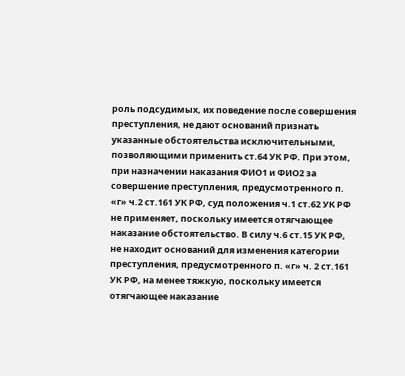роль подсудимых, их поведение после совершения преступления, не дают оснований признать указанные обстоятельства исключительными, позволяющими применить ст.64 УК РФ. При этом, при назначении наказания ФИО1 и ФИО2 за совершение преступления, предусмотренного п. «г» ч.2 ст.161 УК РФ, суд положения ч.1 ст.62 УК РФ не применяет, поскольку имеется отягчающее наказание обстоятельство. В силу ч.6 ст.15 УК РФ, не находит оснований для изменения категории преступления, предусмотренного п. «г» ч. 2 ст.161 УК РФ, на менее тяжкую, поскольку имеется отягчающее наказание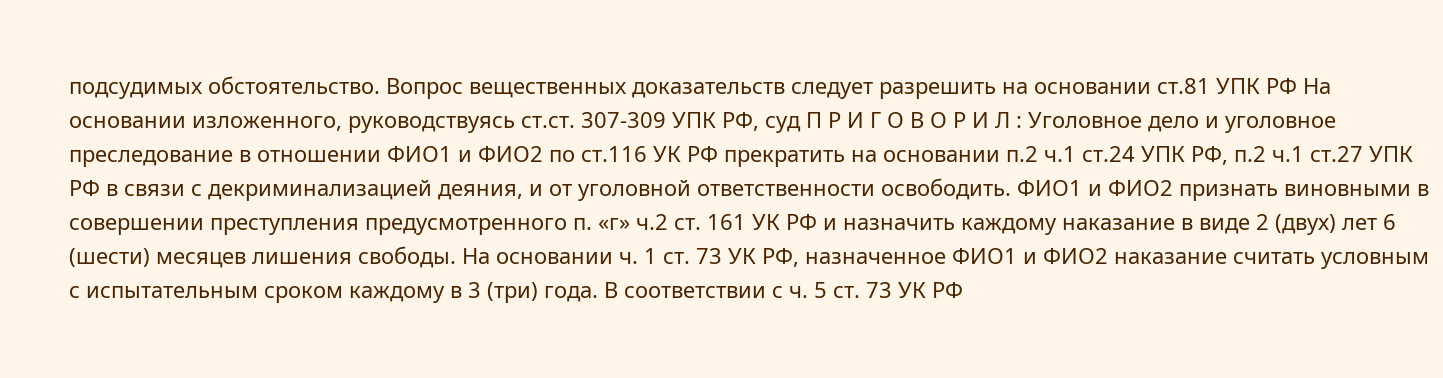подсудимых обстоятельство. Вопрос вещественных доказательств следует разрешить на основании ст.81 УПК РФ На основании изложенного, руководствуясь ст.ст. 307-309 УПК РФ, суд П Р И Г О В О Р И Л : Уголовное дело и уголовное преследование в отношении ФИО1 и ФИО2 по ст.116 УК РФ прекратить на основании п.2 ч.1 ст.24 УПК РФ, п.2 ч.1 ст.27 УПК РФ в связи с декриминализацией деяния, и от уголовной ответственности освободить. ФИО1 и ФИО2 признать виновными в совершении преступления предусмотренного п. «г» ч.2 ст. 161 УК РФ и назначить каждому наказание в виде 2 (двух) лет 6 (шести) месяцев лишения свободы. На основании ч. 1 ст. 73 УК РФ, назначенное ФИО1 и ФИО2 наказание считать условным с испытательным сроком каждому в 3 (три) года. В соответствии с ч. 5 ст. 73 УК РФ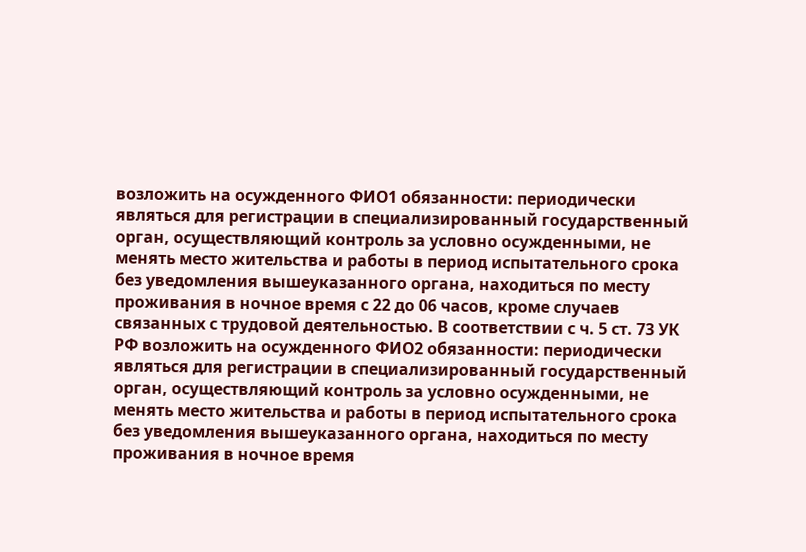возложить на осужденного ФИО1 обязанности: периодически являться для регистрации в специализированный государственный орган, осуществляющий контроль за условно осужденными, не менять место жительства и работы в период испытательного срока без уведомления вышеуказанного органа, находиться по месту проживания в ночное время с 22 до 06 часов, кроме случаев связанных с трудовой деятельностью. В соответствии с ч. 5 ст. 73 УК РФ возложить на осужденного ФИО2 обязанности: периодически являться для регистрации в специализированный государственный орган, осуществляющий контроль за условно осужденными, не менять место жительства и работы в период испытательного срока без уведомления вышеуказанного органа, находиться по месту проживания в ночное время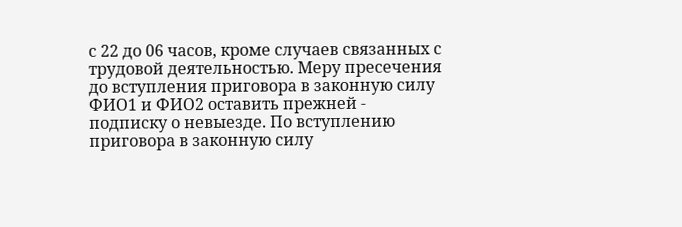с 22 до 06 часов, кроме случаев связанных с трудовой деятельностью. Меру пресечения до вступления приговора в законную силу ФИО1 и ФИО2 оставить прежней - подписку о невыезде. По вступлению приговора в законную силу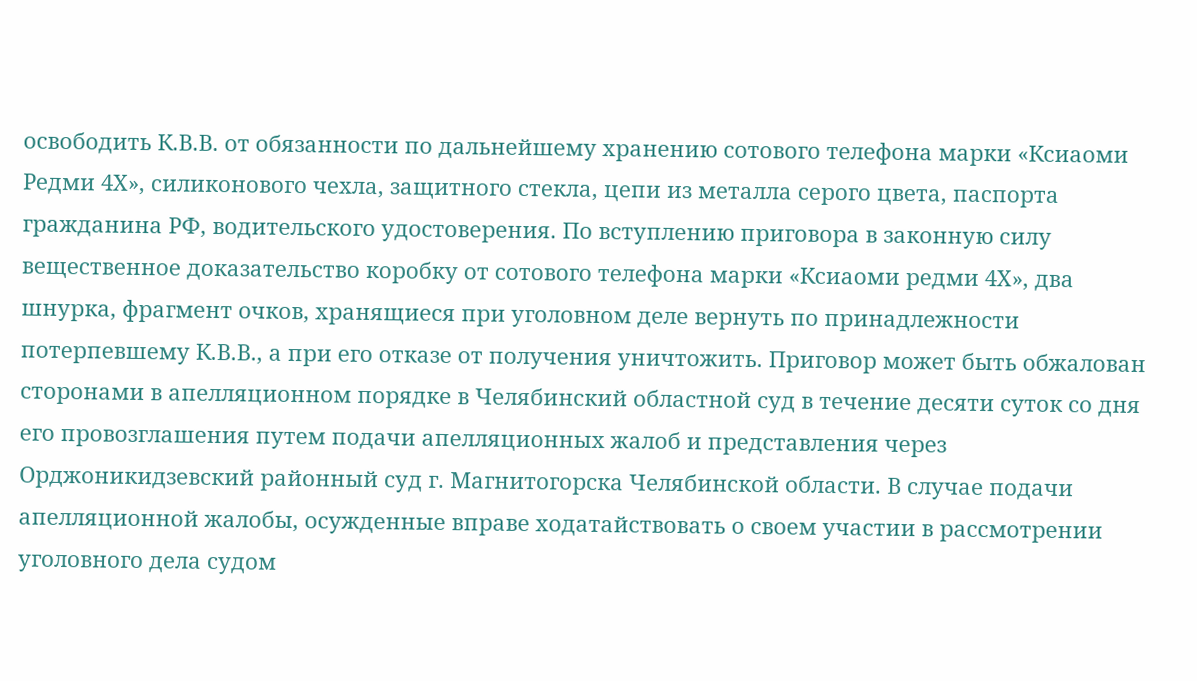освободить К.В.В. от обязанности по дальнейшему хранению сотового телефона марки «Ксиаоми Редми 4Х», силиконового чехла, защитного стекла, цепи из металла серого цвета, паспорта гражданина РФ, водительского удостоверения. По вступлению приговора в законную силу вещественное доказательство коробку от сотового телефона марки «Ксиаоми редми 4Х», два шнурка, фрагмент очков, хранящиеся при уголовном деле вернуть по принадлежности потерпевшему К.В.В., а при его отказе от получения уничтожить. Приговор может быть обжалован сторонами в апелляционном порядке в Челябинский областной суд в течение десяти суток со дня его провозглашения путем подачи апелляционных жалоб и представления через Орджоникидзевский районный суд г. Магнитогорска Челябинской области. В случае подачи апелляционной жалобы, осужденные вправе ходатайствовать о своем участии в рассмотрении уголовного дела судом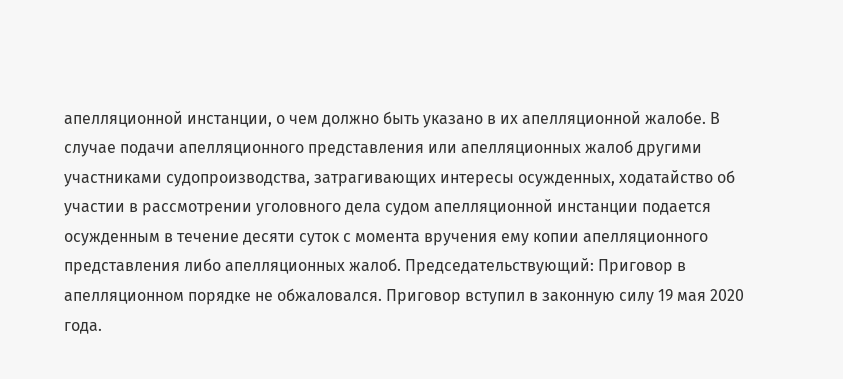апелляционной инстанции, о чем должно быть указано в их апелляционной жалобе. В случае подачи апелляционного представления или апелляционных жалоб другими участниками судопроизводства, затрагивающих интересы осужденных, ходатайство об участии в рассмотрении уголовного дела судом апелляционной инстанции подается осужденным в течение десяти суток с момента вручения ему копии апелляционного представления либо апелляционных жалоб. Председательствующий: Приговор в апелляционном порядке не обжаловался. Приговор вступил в законную силу 19 мая 2020 года.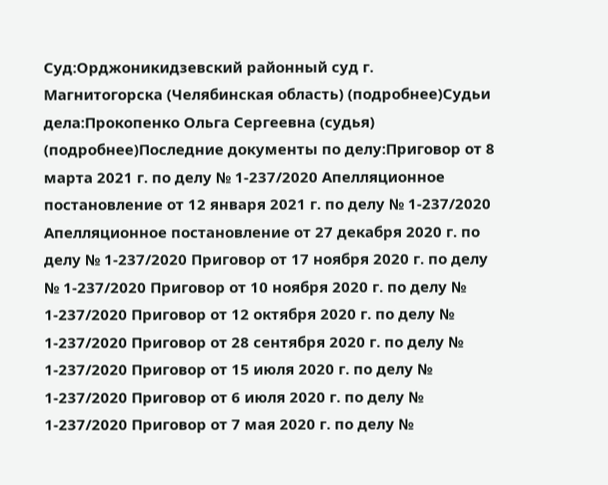Суд:Орджоникидзевский районный суд г. Магнитогорска (Челябинская область) (подробнее)Судьи дела:Прокопенко Ольга Сергеевна (судья) (подробнее)Последние документы по делу:Приговор от 8 марта 2021 г. по делу № 1-237/2020 Апелляционное постановление от 12 января 2021 г. по делу № 1-237/2020 Апелляционное постановление от 27 декабря 2020 г. по делу № 1-237/2020 Приговор от 17 ноября 2020 г. по делу № 1-237/2020 Приговор от 10 ноября 2020 г. по делу № 1-237/2020 Приговор от 12 октября 2020 г. по делу № 1-237/2020 Приговор от 28 сентября 2020 г. по делу № 1-237/2020 Приговор от 15 июля 2020 г. по делу № 1-237/2020 Приговор от 6 июля 2020 г. по делу № 1-237/2020 Приговор от 7 мая 2020 г. по делу №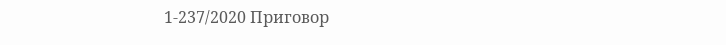1-237/2020 Приговор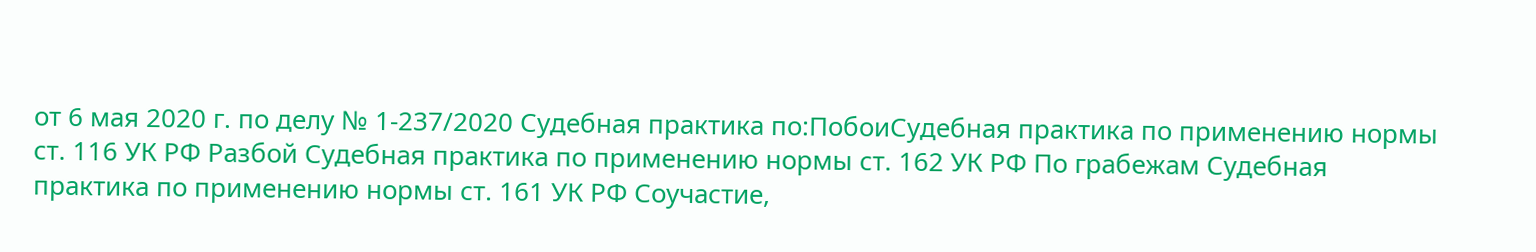от 6 мая 2020 г. по делу № 1-237/2020 Судебная практика по:ПобоиСудебная практика по применению нормы ст. 116 УК РФ Разбой Судебная практика по применению нормы ст. 162 УК РФ По грабежам Судебная практика по применению нормы ст. 161 УК РФ Соучастие,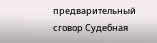предварительный сговор Судебная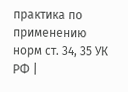практика по применению норм ст. 34, 35 УК РФ |